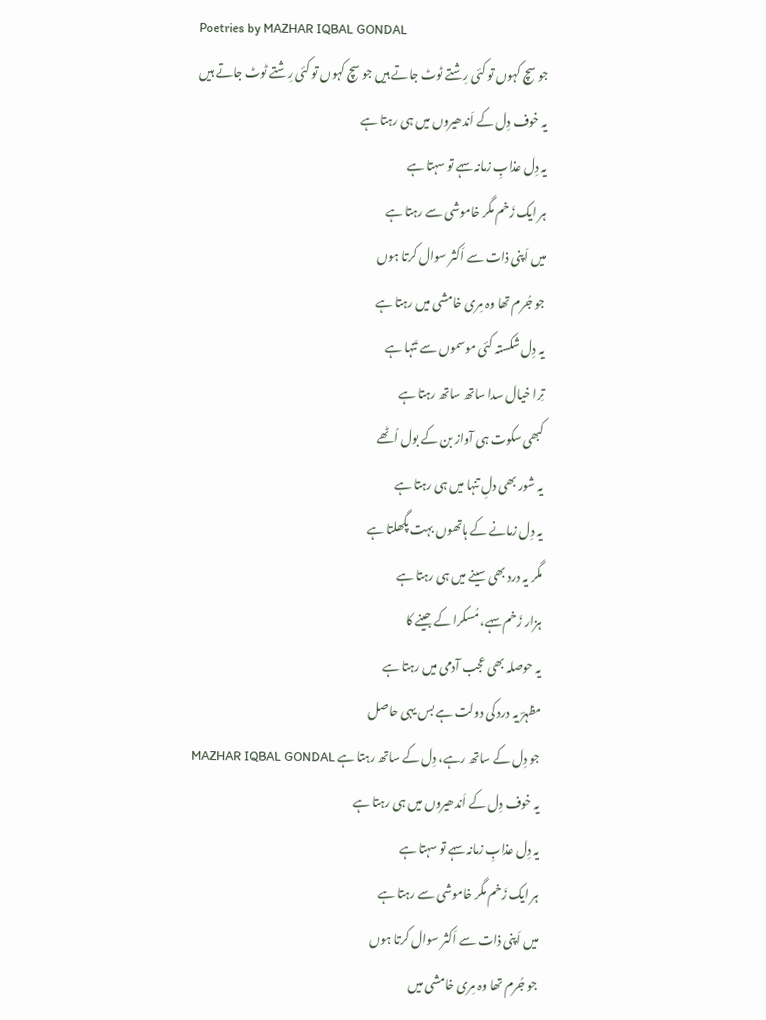Poetries by MAZHAR IQBAL GONDAL
جو سچ کہوں تو کئی رِشتے ٹوٹ جاتے ہیں جو سچ کہوں تو کئی رِشتے ٹوٹ جاتے ہیں
یہ خوف دِل کے اَندھیروں میں ہی رہتا ہے
یہ دِل عذابِ زمانہ سہے تو سہتا ہے
ہر ایک زَخم مگر خاموشی سے رہتا ہے
میں اَپنی ذات سے اَکثر سوال کرتا ہوں
جو جُرم تھا وہ مِری خامشی میں رہتا ہے
یہ دِل شکستہ کئی موسموں سے تَنہا ہے
تِرا خیال سدا ساتھ ساتھ رہتا ہے
کبھی سکوت ہی آواز بن کے بول اُٹھے
یہ شور بھی دلِ تنہا میں ہی رہتا ہے
یہ دِل زمانے کے ہاتھوں بہت پگھلتا ہے
مگر یہ درد بھی سینے میں ہی رہتا ہے
ہزار زَخم سہے، مُسکرا کے جینے کا
یہ حوصلہ بھی عجب آدمی میں رہتا ہے
مظہرؔ یہ درد کی دولت ہے بس یہی حاصل
جو دِل کے ساتھ رہے، دِل کے ساتھ رہتا ہے MAZHAR IQBAL GONDAL
یہ خوف دِل کے اَندھیروں میں ہی رہتا ہے
یہ دِل عذابِ زمانہ سہے تو سہتا ہے
ہر ایک زَخم مگر خاموشی سے رہتا ہے
میں اَپنی ذات سے اَکثر سوال کرتا ہوں
جو جُرم تھا وہ مِری خامشی میں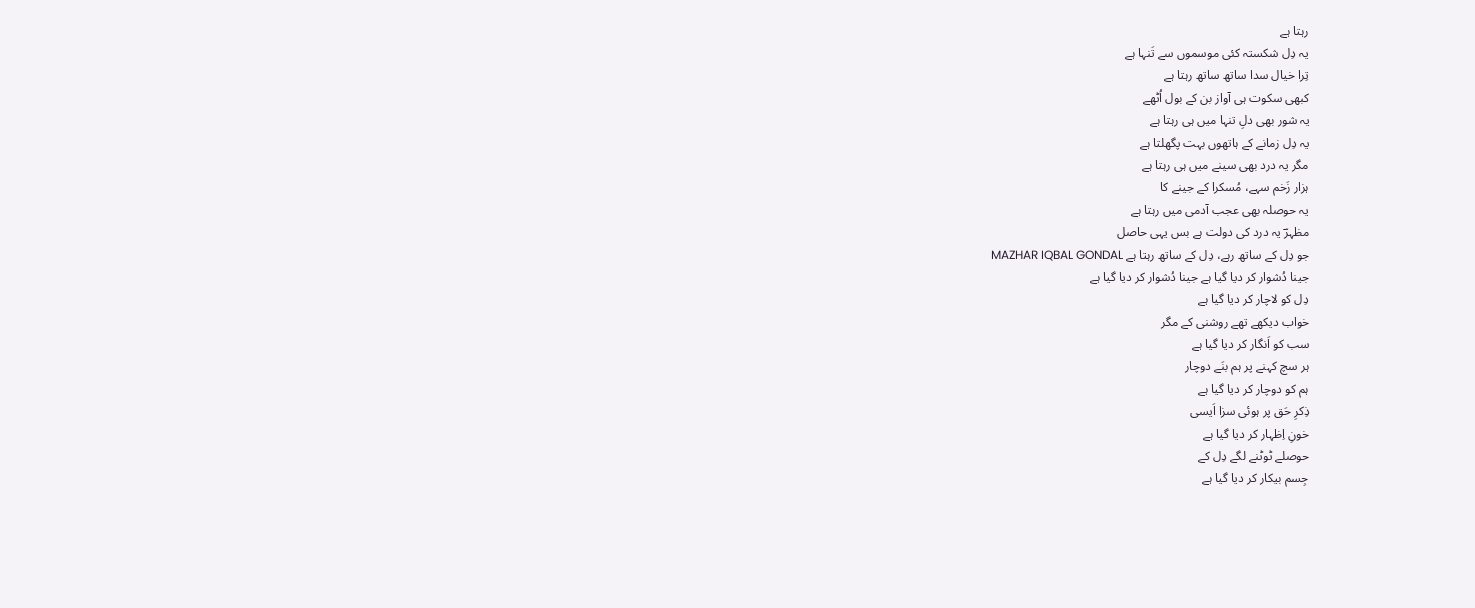رہتا ہے
یہ دِل شکستہ کئی موسموں سے تَنہا ہے
تِرا خیال سدا ساتھ ساتھ رہتا ہے
کبھی سکوت ہی آواز بن کے بول اُٹھے
یہ شور بھی دلِ تنہا میں ہی رہتا ہے
یہ دِل زمانے کے ہاتھوں بہت پگھلتا ہے
مگر یہ درد بھی سینے میں ہی رہتا ہے
ہزار زَخم سہے، مُسکرا کے جینے کا
یہ حوصلہ بھی عجب آدمی میں رہتا ہے
مظہرؔ یہ درد کی دولت ہے بس یہی حاصل
جو دِل کے ساتھ رہے، دِل کے ساتھ رہتا ہے MAZHAR IQBAL GONDAL
جینا دُشوار کر دیا گیا ہے جینا دُشوار کر دیا گیا ہے
دِل کو لاچار کر دیا گیا ہے
خواب دیکھے تھے روشنی کے مگر
سب کو اَنگار کر دیا گیا ہے
ہر سچ کہنے پر ہم بنَے دوچار
ہم کو دوچار کر دیا گیا ہے
ذِکرِ حَق پر ہوئی سزا اَیسی
خونِ اِظہار کر دیا گیا ہے
حوصلے ٹوٹنے لگے دِل کے
جِسم بیکار کر دیا گیا ہے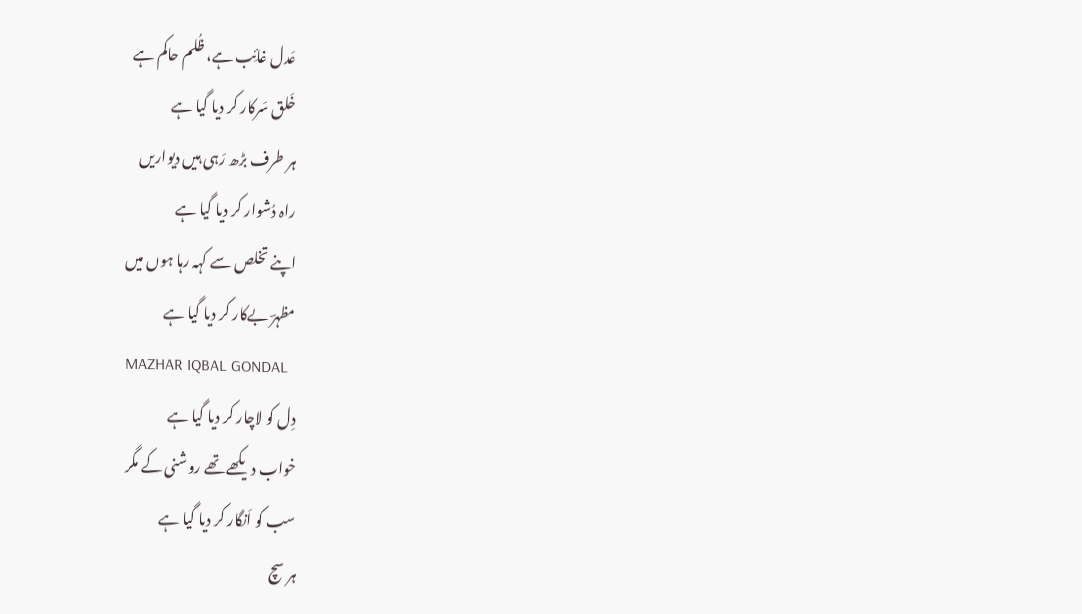عَدل غائِب ہے، ظُلم حاکم ہے
خَلق سَرکار کر دیا گیا ہے
ہر طرف بڑھ رَہی ہیں دیواریں
راہ دُشوار کر دیا گیا ہے
اپنے تخلص سے کہہ رہا ہوں میں
مظہرؔ بےکار کر دیا گیا ہے
MAZHAR IQBAL GONDAL
دِل کو لاچار کر دیا گیا ہے
خواب دیکھے تھے روشنی کے مگر
سب کو اَنگار کر دیا گیا ہے
ہر سچ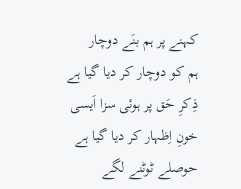کہنے پر ہم بنَے دوچار
ہم کو دوچار کر دیا گیا ہے
ذِکرِ حَق پر ہوئی سزا اَیسی
خونِ اِظہار کر دیا گیا ہے
حوصلے ٹوٹنے لگے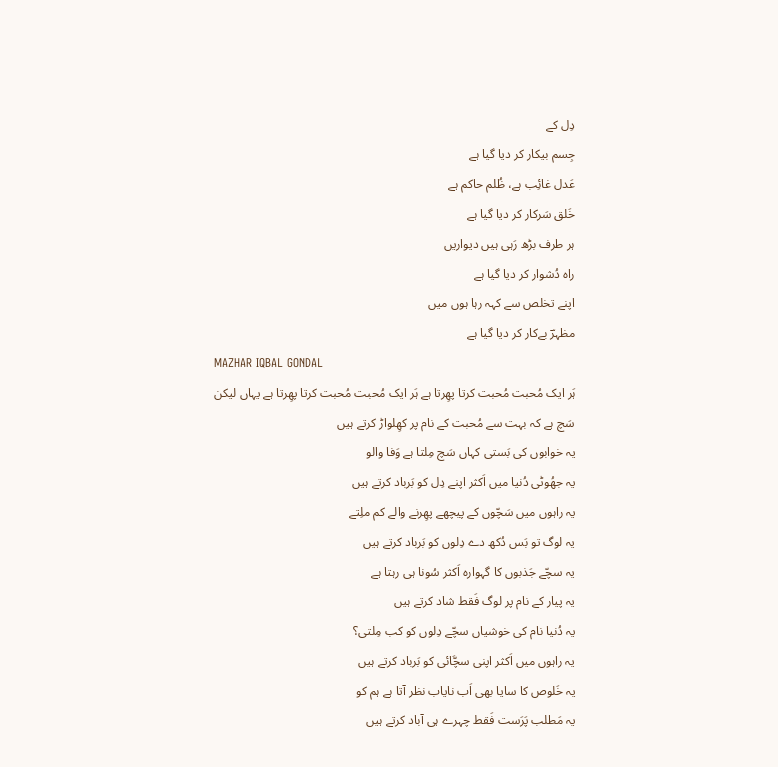دِل کے
جِسم بیکار کر دیا گیا ہے
عَدل غائِب ہے، ظُلم حاکم ہے
خَلق سَرکار کر دیا گیا ہے
ہر طرف بڑھ رَہی ہیں دیواریں
راہ دُشوار کر دیا گیا ہے
اپنے تخلص سے کہہ رہا ہوں میں
مظہرؔ بےکار کر دیا گیا ہے
MAZHAR IQBAL GONDAL
ہَر ایک مُحبت مُحبت کرتا پھِرتا ہے ہَر ایک مُحبت مُحبت کرتا پھِرتا ہے یہاں لیکن
سَچ ہے کہ بہت سے مُحبت کے نام پر کھِلواڑ کرتے ہیں
یہ خوابوں کی بَستی کہاں سَچ مِلتا ہے وَفا والو
یہ جھُوٹی دُنیا میں اَکثر اپنے دِل کو بَرباد کرتے ہیں
یہ راہوں میں سَچّوں کے پیچھے پھِرنے والے کم ملِتے
یہ لوگ تو بَس دُکھ دے دِلوں کو بَرباد کرتے ہیں
یہ سچّے جَذبوں کا گہوارہ اَکثر سُونا ہی رہتا ہے
یہ پیار کے نام پر لوگ فَقط شاد کرتے ہیں
یہ دُنیا نام کی خوشیاں سچّے دِلوں کو کب مِلتی؟
یہ راہوں میں اَکثر اپنی سچَّائی کو بَرباد کرتے ہیں
یہ خَلوص کا سایا بھی اَب نایاب نظر آتا ہے ہم کو
یہ مَطلب پَرَست فَقط چہرے ہی آباد کرتے ہیں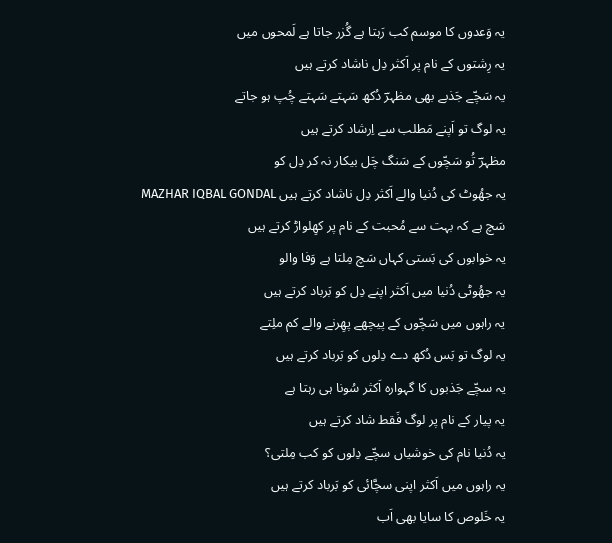یہ وَعدوں کا موسم کب رَہتا ہے گُزر جاتا ہے لَمحوں میں
یہ رِشتوں کے نام پر اَکثر دِل ناشاد کرتے ہیں
یہ سَچّے جَذبے بھی مظہرؔ دُکھ سَہتے سَہتے چُپ ہو جاتے
یہ لوگ تو اَپنے مَطلب سے اِرشاد کرتے ہیں
مظہرؔ تُو سَچّوں کے سَنگ چَل بیکار نہ کر دِل کو
یہ جھُوٹ کی دُنیا والے اَکثر دِل ناشاد کرتے ہیں MAZHAR IQBAL GONDAL
سَچ ہے کہ بہت سے مُحبت کے نام پر کھِلواڑ کرتے ہیں
یہ خوابوں کی بَستی کہاں سَچ مِلتا ہے وَفا والو
یہ جھُوٹی دُنیا میں اَکثر اپنے دِل کو بَرباد کرتے ہیں
یہ راہوں میں سَچّوں کے پیچھے پھِرنے والے کم ملِتے
یہ لوگ تو بَس دُکھ دے دِلوں کو بَرباد کرتے ہیں
یہ سچّے جَذبوں کا گہوارہ اَکثر سُونا ہی رہتا ہے
یہ پیار کے نام پر لوگ فَقط شاد کرتے ہیں
یہ دُنیا نام کی خوشیاں سچّے دِلوں کو کب مِلتی؟
یہ راہوں میں اَکثر اپنی سچَّائی کو بَرباد کرتے ہیں
یہ خَلوص کا سایا بھی اَب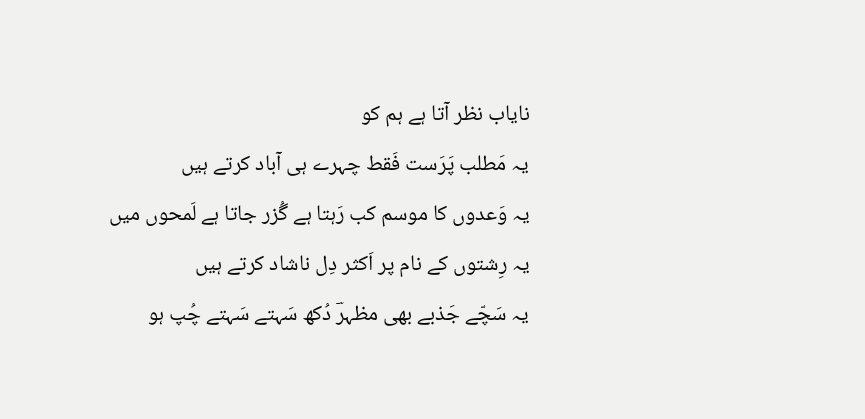نایاب نظر آتا ہے ہم کو
یہ مَطلب پَرَست فَقط چہرے ہی آباد کرتے ہیں
یہ وَعدوں کا موسم کب رَہتا ہے گُزر جاتا ہے لَمحوں میں
یہ رِشتوں کے نام پر اَکثر دِل ناشاد کرتے ہیں
یہ سَچّے جَذبے بھی مظہرؔ دُکھ سَہتے سَہتے چُپ ہو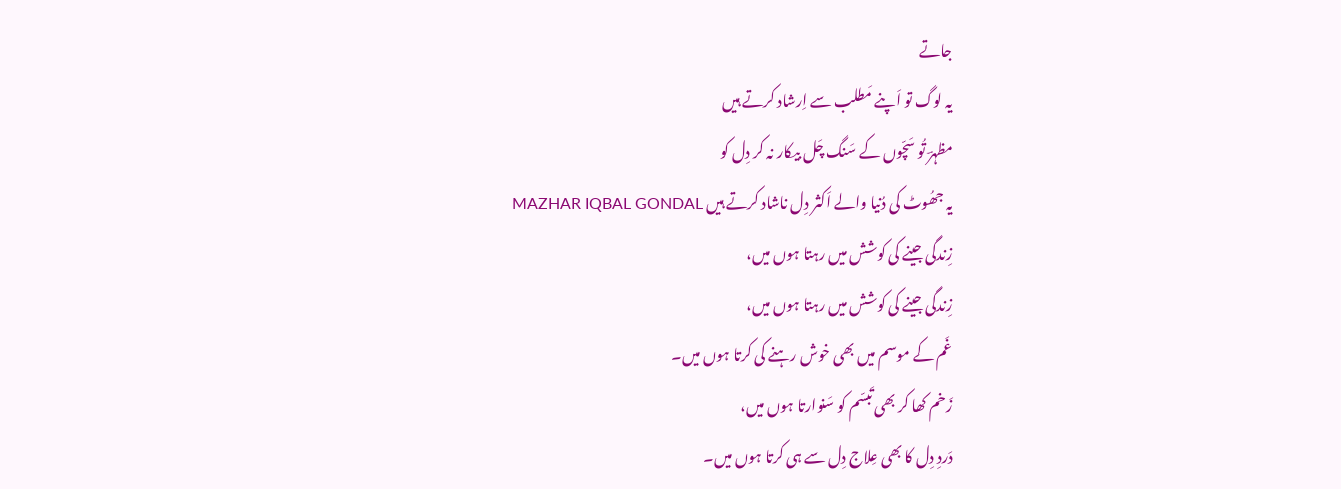جاتے
یہ لوگ تو اَپنے مَطلب سے اِرشاد کرتے ہیں
مظہرؔ تُو سَچّوں کے سَنگ چَل بیکار نہ کر دِل کو
یہ جھُوٹ کی دُنیا والے اَکثر دِل ناشاد کرتے ہیں MAZHAR IQBAL GONDAL
زِندگی جینے کی کوشش میں رہتا ہوں میں،
زِندگی جینے کی کوشش میں رہتا ہوں میں،
غَم کے موسم میں بھی خوش رہنے کی کرتا ہوں میں۔
زَخم کھا کر بھی تَبسّم کو سَنوارتا ہوں میں،
دَردِ دِل کا بھی عِلاج دِل سے ہی کرتا ہوں میں۔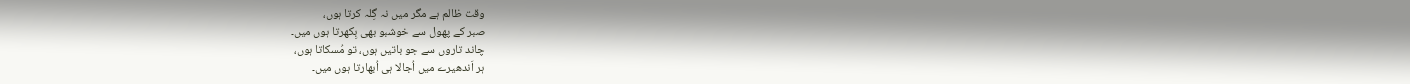وقت ظالم ہے مگر میں نہ گِلہ کرتا ہوں،
صبر کے پھول سے خوشبو بھی بِکھرتا ہوں میں۔
چاند تاروں سے جو باتیں ہوں، تو مُسکاتا ہوں،
ہر اَندھیرے میں اُجالا ہی اُبھارتا ہوں میں۔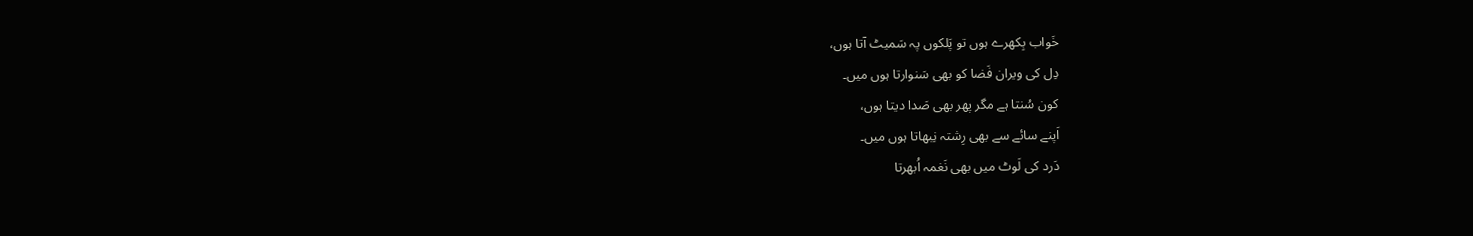خَواب بِکھرے ہوں تو پَلکوں پہ سَمیٹ آتا ہوں،
دِل کی ویران فَضا کو بھی سَنوارتا ہوں میں۔
کون سُنتا ہے مگر پھر بھی صَدا دیتا ہوں،
اَپنے سائے سے بھی رِشتہ نِبھاتا ہوں میں۔
دَرد کی لَوٹ میں بھی نَغمہ اُبھرتا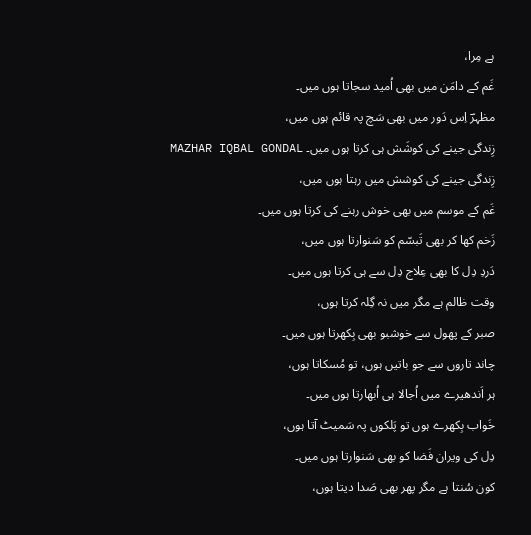ہے مِرا،
غَم کے دامَن میں بھی اُمید سجاتا ہوں میں۔
مظہرؔ اِس دَور میں بھی سَچ پہ قائم ہوں میں،
زِندگی جینے کی کوشَش ہی کرتا ہوں میں۔ MAZHAR IQBAL GONDAL
زِندگی جینے کی کوشش میں رہتا ہوں میں،
غَم کے موسم میں بھی خوش رہنے کی کرتا ہوں میں۔
زَخم کھا کر بھی تَبسّم کو سَنوارتا ہوں میں،
دَردِ دِل کا بھی عِلاج دِل سے ہی کرتا ہوں میں۔
وقت ظالم ہے مگر میں نہ گِلہ کرتا ہوں،
صبر کے پھول سے خوشبو بھی بِکھرتا ہوں میں۔
چاند تاروں سے جو باتیں ہوں، تو مُسکاتا ہوں،
ہر اَندھیرے میں اُجالا ہی اُبھارتا ہوں میں۔
خَواب بِکھرے ہوں تو پَلکوں پہ سَمیٹ آتا ہوں،
دِل کی ویران فَضا کو بھی سَنوارتا ہوں میں۔
کون سُنتا ہے مگر پھر بھی صَدا دیتا ہوں،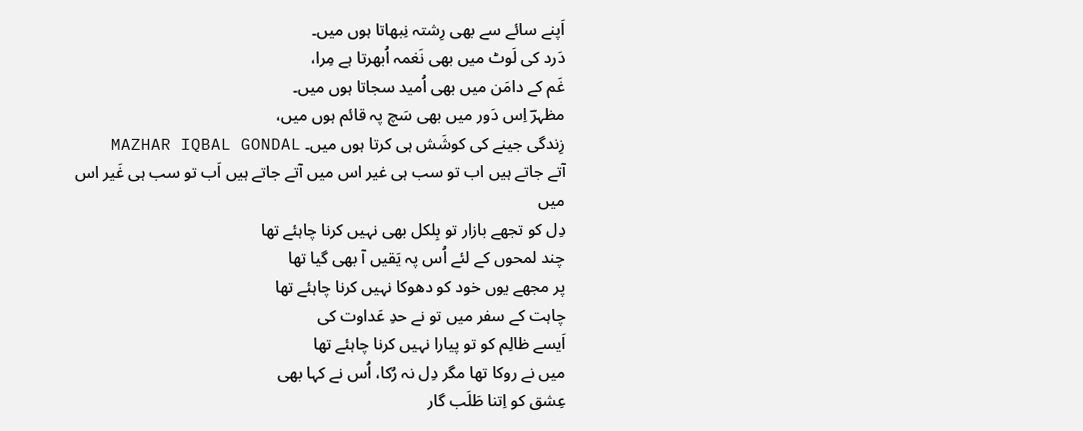اَپنے سائے سے بھی رِشتہ نِبھاتا ہوں میں۔
دَرد کی لَوٹ میں بھی نَغمہ اُبھرتا ہے مِرا،
غَم کے دامَن میں بھی اُمید سجاتا ہوں میں۔
مظہرؔ اِس دَور میں بھی سَچ پہ قائم ہوں میں،
زِندگی جینے کی کوشَش ہی کرتا ہوں میں۔ MAZHAR IQBAL GONDAL
آتے جاتے ہیں اب تو سب ہی غیر اس میں آتے جاتے ہیں اَب تو سب ہی غَیر اس میں
دِل کو تجھے بازار تو بِلکل بھی نہیں کرنا چاہئے تھا
چند لمحوں کے لئے اُس پہ یَقیں آ بھی گیا تھا
پر مجھے یوں خود کو دھوکا نہیں کرنا چاہئے تھا
چاہت کے سفر میں تو نے حدِ عَداوت کی
اَیسے ظالِم کو تو پیارا نہیں کرنا چاہئے تھا
میں نے روکا تھا مگر دِل نہ رُکا، اُس نے کہا بھی
عِشق کو اِتنا طَلَب گار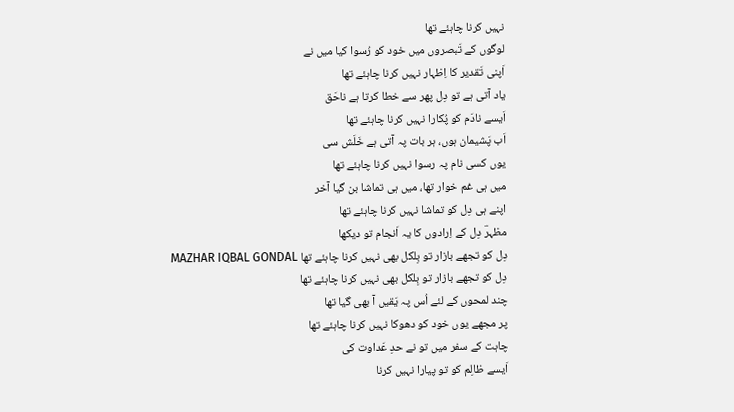نہیں کرنا چاہئے تھا
لوگوں کے تَبصروں میں خود کو رُسوا کیا میں نے
اَپنی تَقدیر کا اِظہار نہیں کرنا چاہئے تھا
یاد آتی ہے تو دِل پھر سے خطا کرتا ہے ناحَق
اَیسے نادَم کو پُکارا نہیں کرنا چاہئے تھا
اَب پَشیمان ہوں، ہر بات پہ آتی ہے خَلَش سی
یوں کسی نام پہ رسوا نہیں کرنا چاہئے تھا
میں ہی غم خوار تھا، میں ہی تماشا بن گیا آخر
اپنے ہی دِل کو تماشا نہیں کرنا چاہئے تھا
مظہرؔ دِل کے اِرادوں کا یہ اَنجام تو دیکھا
دِل کو تجھے بازار تو بِلکل بھی نہیں کرنا چاہئے تھا MAZHAR IQBAL GONDAL
دِل کو تجھے بازار تو بِلکل بھی نہیں کرنا چاہئے تھا
چند لمحوں کے لئے اُس پہ یَقیں آ بھی گیا تھا
پر مجھے یوں خود کو دھوکا نہیں کرنا چاہئے تھا
چاہت کے سفر میں تو نے حدِ عَداوت کی
اَیسے ظالِم کو تو پیارا نہیں کرنا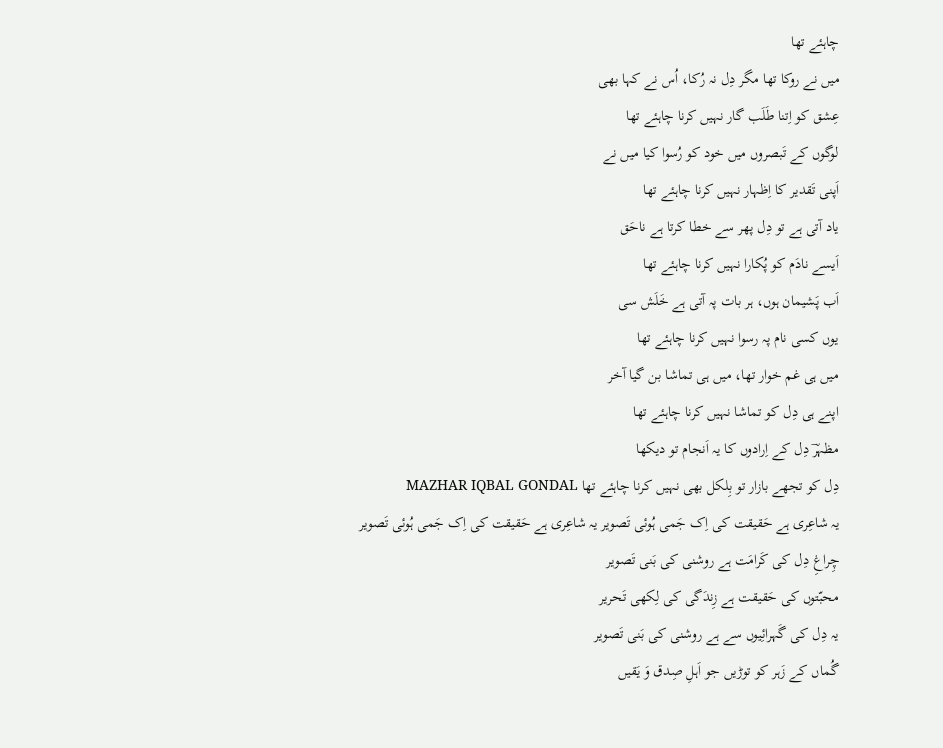چاہئے تھا
میں نے روکا تھا مگر دِل نہ رُکا، اُس نے کہا بھی
عِشق کو اِتنا طَلَب گار نہیں کرنا چاہئے تھا
لوگوں کے تَبصروں میں خود کو رُسوا کیا میں نے
اَپنی تَقدیر کا اِظہار نہیں کرنا چاہئے تھا
یاد آتی ہے تو دِل پھر سے خطا کرتا ہے ناحَق
اَیسے نادَم کو پُکارا نہیں کرنا چاہئے تھا
اَب پَشیمان ہوں، ہر بات پہ آتی ہے خَلَش سی
یوں کسی نام پہ رسوا نہیں کرنا چاہئے تھا
میں ہی غم خوار تھا، میں ہی تماشا بن گیا آخر
اپنے ہی دِل کو تماشا نہیں کرنا چاہئے تھا
مظہرؔ دِل کے اِرادوں کا یہ اَنجام تو دیکھا
دِل کو تجھے بازار تو بِلکل بھی نہیں کرنا چاہئے تھا MAZHAR IQBAL GONDAL
یہ شاعِری ہے حَقیقت کی اِک جَمی ہُوئی تَصویر یہ شاعِری ہے حَقیقت کی اِک جَمی ہُوئی تَصویر
چِراغِ دِل کی کَرامَت ہے روشنی کی بَنی تَصویر
محبّتوں کی حَقیقت ہے زِندَگی کی لِکھی تَحریر
یہ دِل کی گَہرائِیوں سے ہے روشنی کی بَنی تَصویر
گُماں کے زَہر کو توڑیں جو اَہلِ صِدق وَ یَقیں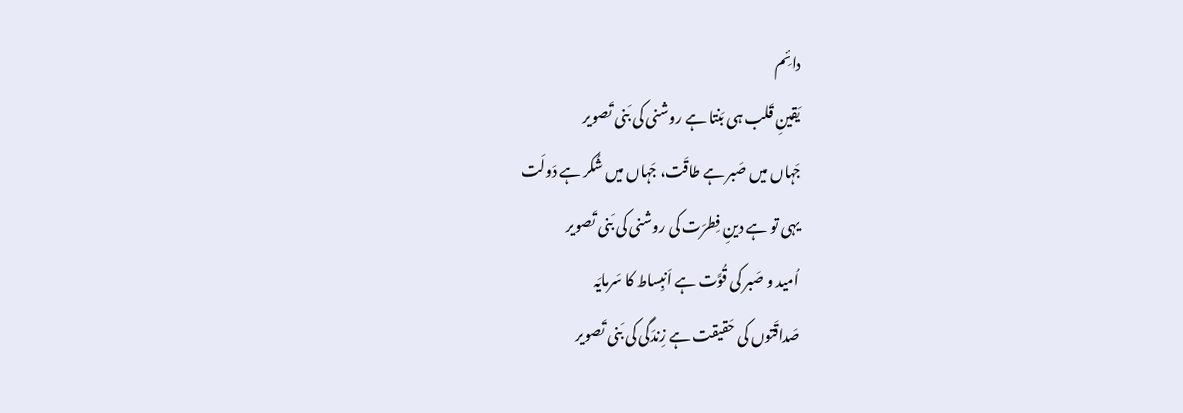دائِم
یَقینِ قَلب ہی بَنتا ہے روشنی کی بَنی تَصویر
جَہاں میں صَبر ہے طاقَت، جَہاں میں شُکر ہے دَولَت
یہی تو ہے دینِ فِطرَت کی روشنی کی بَنی تَصویر
اُمید و صَبر کی قُوَّت ہے اَنبِساط کا سَرمایَہ
صَداقَتوں کی حَقیقت ہے زِندَگی کی بَنی تَصویر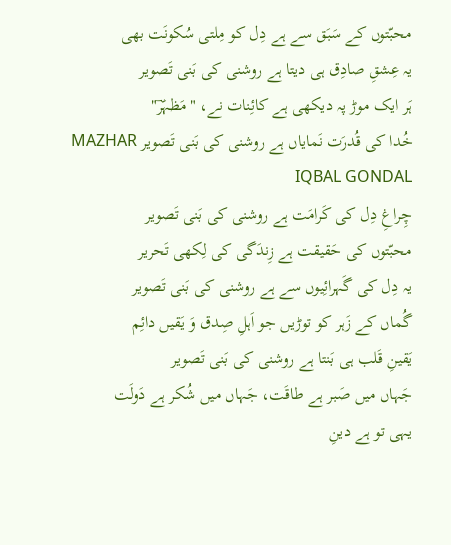محبّتوں کے سَبَق سے ہے دِل کو مِلتی سُکونَت بھی
یہ عِشقِ صادِق ہی دیتا ہے روشنی کی بَنی تَصویر
ہَر ایک موڑ پہ دیکھی ہے کائِنات نے، "مَظہَرؔ"
خُدا کی قُدرَت نَمایاں ہے روشنی کی بَنی تَصویر MAZHAR IQBAL GONDAL
چِراغِ دِل کی کَرامَت ہے روشنی کی بَنی تَصویر
محبّتوں کی حَقیقت ہے زِندَگی کی لِکھی تَحریر
یہ دِل کی گَہرائِیوں سے ہے روشنی کی بَنی تَصویر
گُماں کے زَہر کو توڑیں جو اَہلِ صِدق وَ یَقیں دائِم
یَقینِ قَلب ہی بَنتا ہے روشنی کی بَنی تَصویر
جَہاں میں صَبر ہے طاقَت، جَہاں میں شُکر ہے دَولَت
یہی تو ہے دینِ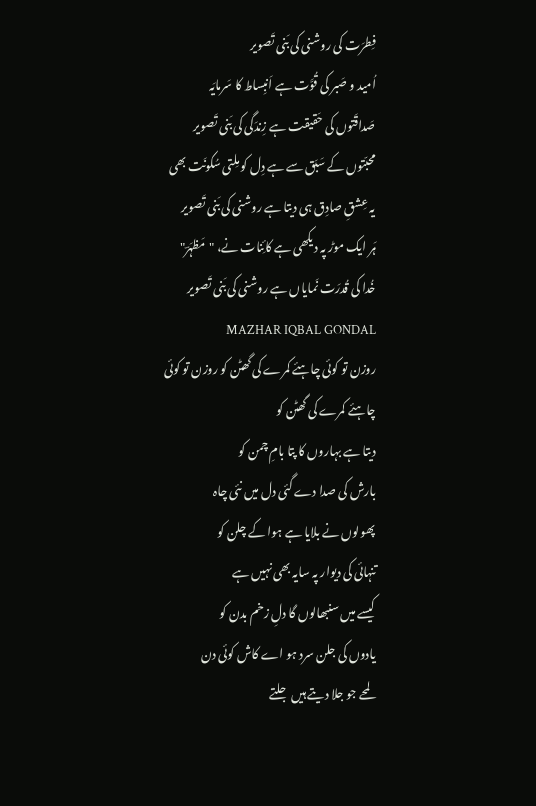فِطرَت کی روشنی کی بَنی تَصویر
اُمید و صَبر کی قُوَّت ہے اَنبِساط کا سَرمایَہ
صَداقَتوں کی حَقیقت ہے زِندَگی کی بَنی تَصویر
محبّتوں کے سَبَق سے ہے دِل کو مِلتی سُکونَت بھی
یہ عِشقِ صادِق ہی دیتا ہے روشنی کی بَنی تَصویر
ہَر ایک موڑ پہ دیکھی ہے کائِنات نے، "مَظہَرؔ"
خُدا کی قُدرَت نَمایاں ہے روشنی کی بَنی تَصویر MAZHAR IQBAL GONDAL
روزن تو کوئی چاہئے کمرے کی گھٹن کو روزن تو کوئی چاہئے کمرے کی گھٹن کو
دیتا ہے بہاروں کا پتا بامِ چمن کو
بارش کی صدا دے گئی دل میں نئی چاہ
پھولوں نے بلایا ہے ہوا کے چلن کو
تنہائی کی دیوار پہ سایہ بھی نہیں ہے
کیسے میں سنبھالوں گا دلِ زخم بدن کو
یادوں کی جلن سرد ہو اے کاش کوئی دن
لمحے جو جلا دیتے ہیں جلتے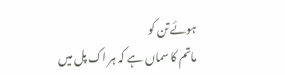ہوئے تن کو
ماتم کا سماں ہے کہ ہر اک پل میں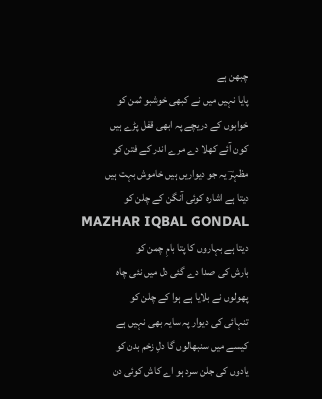چبھن ہے
پایا نہیں میں نے کبھی خوشبو ثمن کو
خوابوں کے دریچے پہ ابھی قفل پڑے ہیں
کون آئے کھلا دے مرے اندر کے فتن کو
مظہرؔ یہ جو دیواریں ہیں خاموش بہت ہیں
دیتا ہے اشارہ کوئی آنگن کے چلن کو MAZHAR IQBAL GONDAL
دیتا ہے بہاروں کا پتا بامِ چمن کو
بارش کی صدا دے گئی دل میں نئی چاہ
پھولوں نے بلایا ہے ہوا کے چلن کو
تنہائی کی دیوار پہ سایہ بھی نہیں ہے
کیسے میں سنبھالوں گا دلِ زخم بدن کو
یادوں کی جلن سرد ہو اے کاش کوئی دن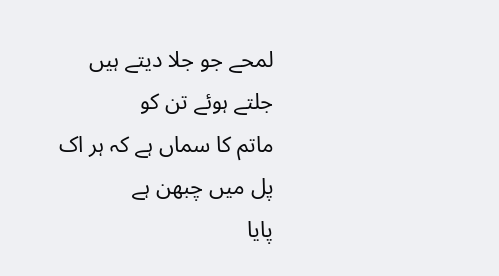لمحے جو جلا دیتے ہیں جلتے ہوئے تن کو
ماتم کا سماں ہے کہ ہر اک پل میں چبھن ہے
پایا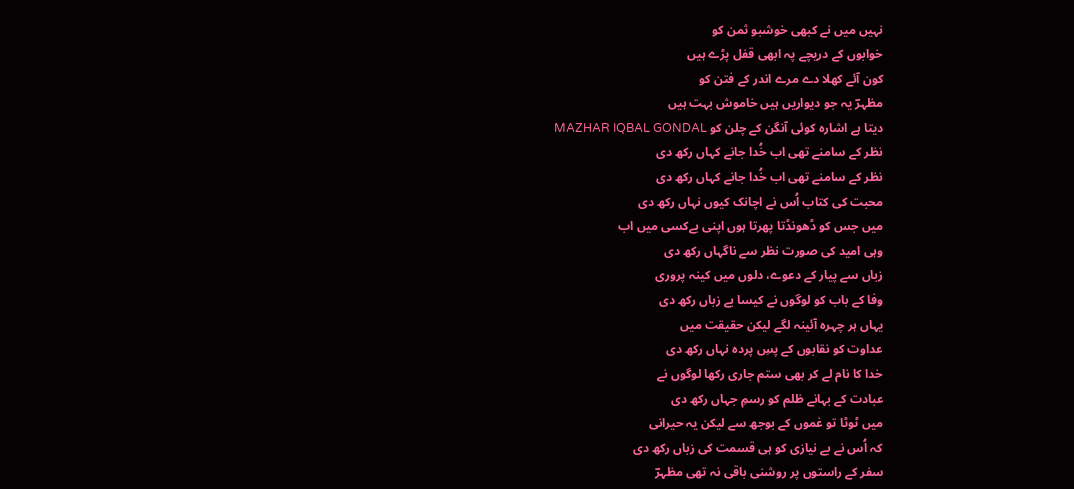نہیں میں نے کبھی خوشبو ثمن کو
خوابوں کے دریچے پہ ابھی قفل پڑے ہیں
کون آئے کھلا دے مرے اندر کے فتن کو
مظہرؔ یہ جو دیواریں ہیں خاموش بہت ہیں
دیتا ہے اشارہ کوئی آنگن کے چلن کو MAZHAR IQBAL GONDAL
نظر کے سامنے تھی اب خُدا جانے کہاں رکھ دی
نظر کے سامنے تھی اب خُدا جانے کہاں رکھ دی
محبت کی کتاب اُس نے اچانک کیوں نہاں رکھ دی
میں جس کو ڈھونڈتا پھرتا ہوں اپنی بےکسی میں اب
وہی امید کی صورت نظر سے ناگہاں رکھ دی
زباں سے پیار کے دعوے، دلوں میں کینہ پروری
وفا کے باب کو لوگوں نے کیسا بے زباں رکھ دی
یہاں ہر چہرہ آئینہ لگے لیکن حقیقت میں
عداوت کو نقابوں کے پسِ پردہ نہاں رکھ دی
خدا کا نام لے کر بھی ستم جاری رکھا لوگوں نے
عبادت کے بہانے ظلم کو رسمِ جہاں رکھ دی
میں ٹوٹا تو غموں کے بوجھ سے لیکن یہ حیرانی
کہ اُس نے بے نیازی کو ہی قسمت کی زباں رکھ دی
سفر کے راستوں پر روشنی باقی نہ تھی مظہرؔ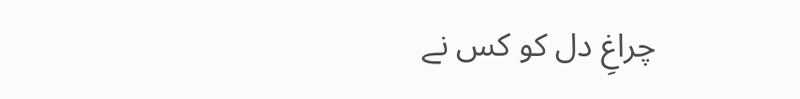چراغِ دل کو کس نے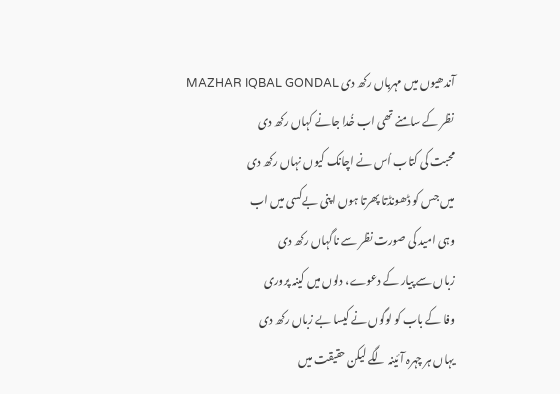آندھیوں میں مہرباں رکھ دی MAZHAR IQBAL GONDAL
نظر کے سامنے تھی اب خُدا جانے کہاں رکھ دی
محبت کی کتاب اُس نے اچانک کیوں نہاں رکھ دی
میں جس کو ڈھونڈتا پھرتا ہوں اپنی بےکسی میں اب
وہی امید کی صورت نظر سے ناگہاں رکھ دی
زباں سے پیار کے دعوے، دلوں میں کینہ پروری
وفا کے باب کو لوگوں نے کیسا بے زباں رکھ دی
یہاں ہر چہرہ آئینہ لگے لیکن حقیقت میں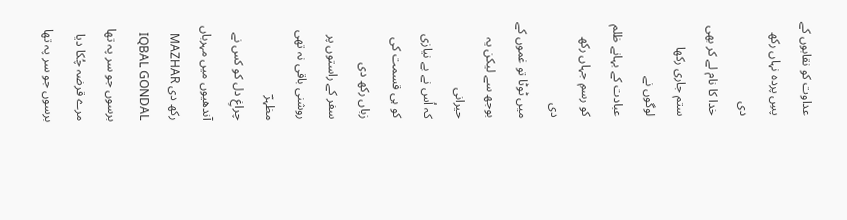عداوت کو نقابوں کے پسِ پردہ نہاں رکھ دی
خدا کا نام لے کر بھی ستم جاری رکھا لوگوں نے
عبادت کے بہانے ظلم کو رسمِ جہاں رکھ دی
میں ٹوٹا تو غموں کے بوجھ سے لیکن یہ حیرانی
کہ اُس نے بے نیازی کو ہی قسمت کی زباں رکھ دی
سفر کے راستوں پر روشنی باقی نہ تھی مظہرؔ
چراغِ دل کو کس نے آندھیوں میں مہرباں رکھ دی MAZHAR IQBAL GONDAL
برسوں جو سر پہ تھا مرے قرضہ چُکا دیا برسوں جو سر پہ تھا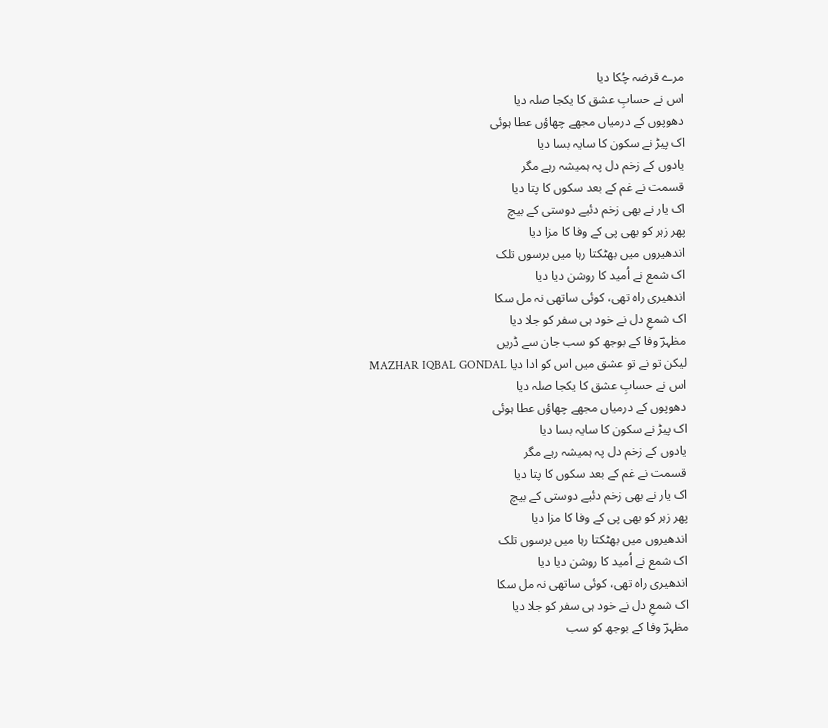مرے قرضہ چُکا دیا
اس نے حسابِ عشق کا یکجا صلہ دیا
دھوپوں کے درمیاں مجھے چھاؤں عطا ہوئی
اک پیڑ نے سکون کا سایہ بسا دیا
یادوں کے زخم دل پہ ہمیشہ رہے مگر
قسمت نے غم کے بعد سکوں کا پتا دیا
اک یار نے بھی زخم دئیے دوستی کے بیچ
پھر زہر کو بھی پی کے وفا کا مزا دیا
اندھیروں میں بھٹکتا رہا میں برسوں تلک
اک شمع نے اُمید کا روشن دیا دیا
اندھیری راہ تھی، کوئی ساتھی نہ مل سکا
اک شمعِ دل نے خود ہی سفر کو جلا دیا
مظہرؔ وفا کے بوجھ کو سب جان سے ڈریں
لیکن تو نے تو عشق میں اس کو ادا دیا MAZHAR IQBAL GONDAL
اس نے حسابِ عشق کا یکجا صلہ دیا
دھوپوں کے درمیاں مجھے چھاؤں عطا ہوئی
اک پیڑ نے سکون کا سایہ بسا دیا
یادوں کے زخم دل پہ ہمیشہ رہے مگر
قسمت نے غم کے بعد سکوں کا پتا دیا
اک یار نے بھی زخم دئیے دوستی کے بیچ
پھر زہر کو بھی پی کے وفا کا مزا دیا
اندھیروں میں بھٹکتا رہا میں برسوں تلک
اک شمع نے اُمید کا روشن دیا دیا
اندھیری راہ تھی، کوئی ساتھی نہ مل سکا
اک شمعِ دل نے خود ہی سفر کو جلا دیا
مظہرؔ وفا کے بوجھ کو سب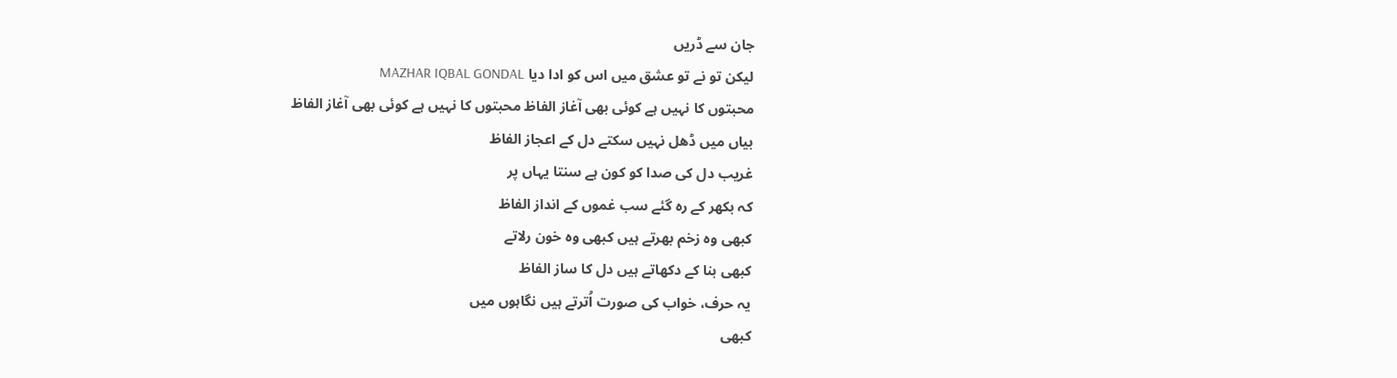جان سے ڈریں
لیکن تو نے تو عشق میں اس کو ادا دیا MAZHAR IQBAL GONDAL
محبتوں کا نہیں ہے کوئی بھی آغاز الفاظ محبتوں کا نہیں ہے کوئی بھی آغاز الفاظ
بیاں میں ڈھل نہیں سکتے دل کے اعجاز الفاظ
غریب دل کی صدا کو کون ہے سنتا یہاں پر
کہ بکھر کے رہ گئے سب غموں کے انداز الفاظ
کبھی وہ زخم بھرتے ہیں کبھی وہ خون رلاتے
کبھی بنا کے دکھاتے ہیں دل کا ساز الفاظ
یہ حرف، خواب کی صورت اُترتے ہیں نگاہوں میں
کبھی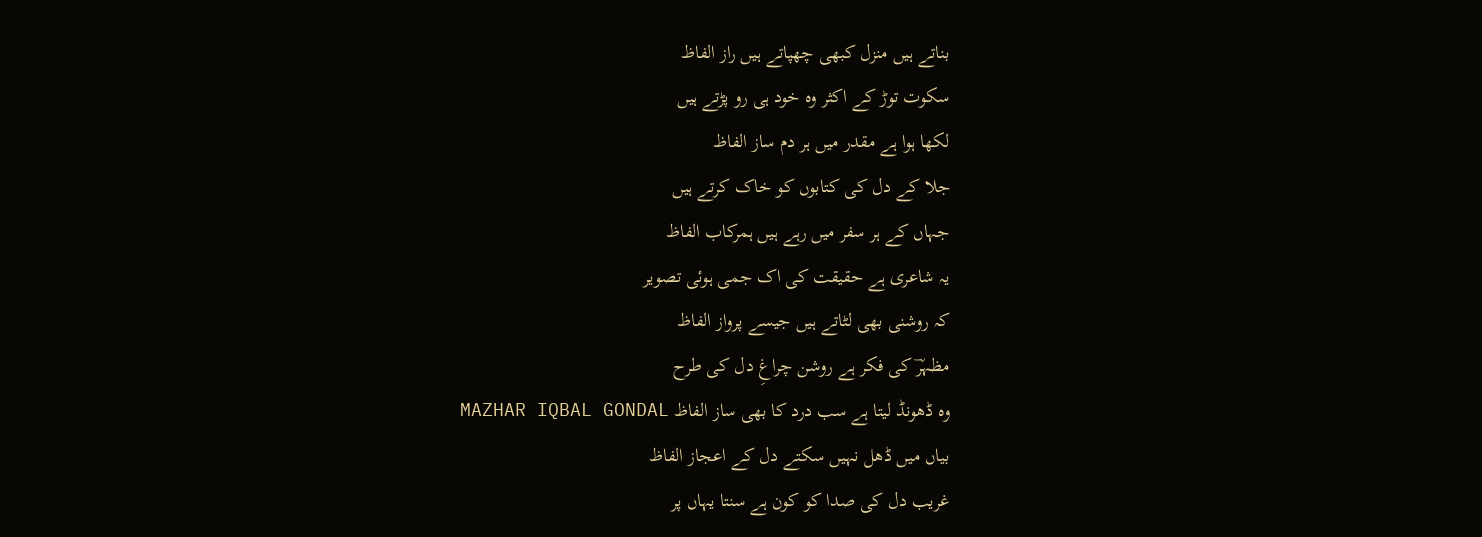بناتے ہیں منزل کبھی چھپاتے ہیں راز الفاظ
سکوت توڑ کے اکثر وہ خود ہی رو پڑتے ہیں
لکھا ہوا ہے مقدر میں ہر دم ساز الفاظ
جلا کے دل کی کتابوں کو خاک کرتے ہیں
جہاں کے ہر سفر میں رہے ہیں ہمرکاب الفاظ
یہ شاعری ہے حقیقت کی اک جمی ہوئی تصویر
کہ روشنی بھی لٹاتے ہیں جیسے پرواز الفاظ
مظہرؔ کی فکر ہے روشن چراغِ دل کی طرح
وہ ڈھونڈ لیتا ہے سب درد کا بھی ساز الفاظ MAZHAR IQBAL GONDAL
بیاں میں ڈھل نہیں سکتے دل کے اعجاز الفاظ
غریب دل کی صدا کو کون ہے سنتا یہاں پر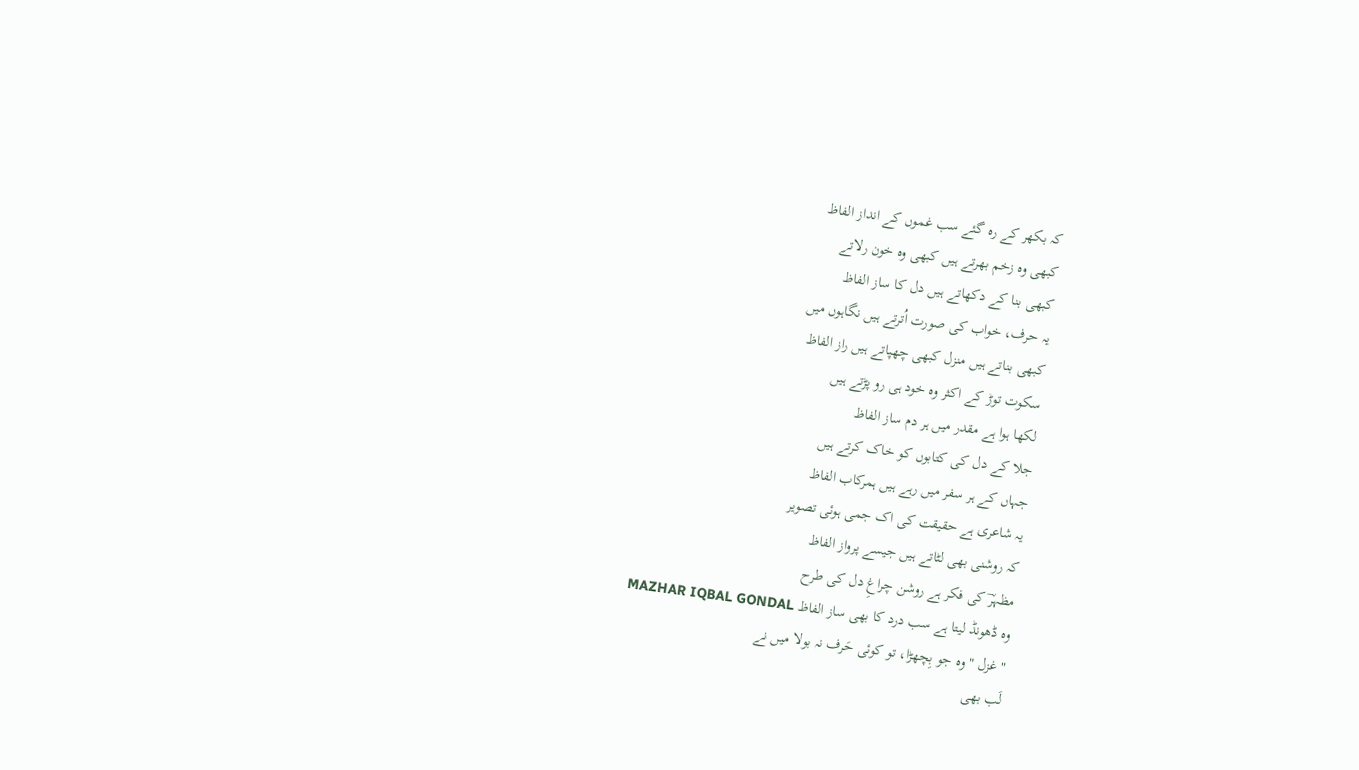کہ بکھر کے رہ گئے سب غموں کے انداز الفاظ
کبھی وہ زخم بھرتے ہیں کبھی وہ خون رلاتے
کبھی بنا کے دکھاتے ہیں دل کا ساز الفاظ
یہ حرف، خواب کی صورت اُترتے ہیں نگاہوں میں
کبھی بناتے ہیں منزل کبھی چھپاتے ہیں راز الفاظ
سکوت توڑ کے اکثر وہ خود ہی رو پڑتے ہیں
لکھا ہوا ہے مقدر میں ہر دم ساز الفاظ
جلا کے دل کی کتابوں کو خاک کرتے ہیں
جہاں کے ہر سفر میں رہے ہیں ہمرکاب الفاظ
یہ شاعری ہے حقیقت کی اک جمی ہوئی تصویر
کہ روشنی بھی لٹاتے ہیں جیسے پرواز الفاظ
مظہرؔ کی فکر ہے روشن چراغِ دل کی طرح
وہ ڈھونڈ لیتا ہے سب درد کا بھی ساز الفاظ MAZHAR IQBAL GONDAL
" غزل " وہ جو بِچھڑا، تو کوئی حَرف نہ بولا میں نے
لَب بھی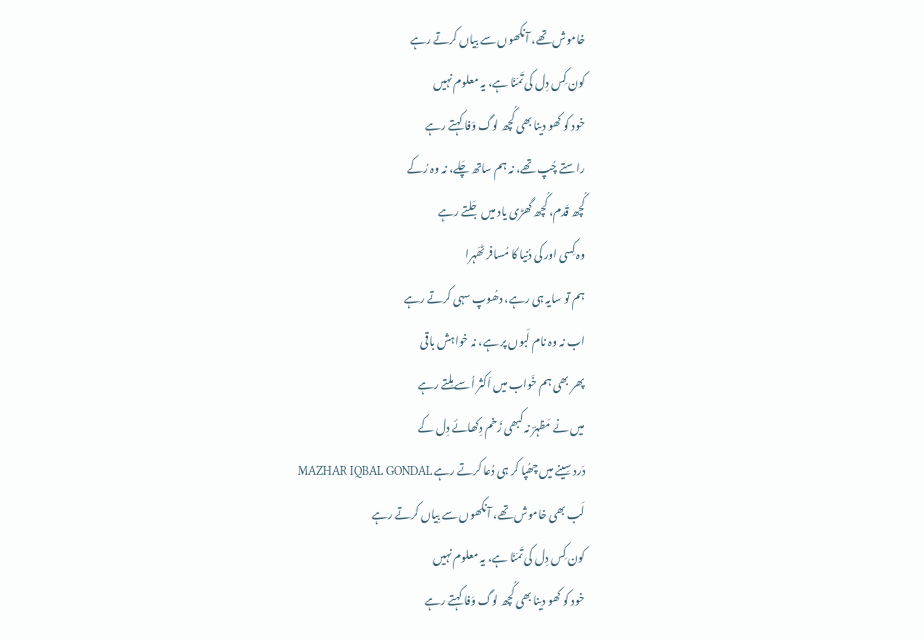خاموش تھے، آنکھوں سے بِیاں کرتے رہے
کون کِس دِل کی تَمَنّا ہے، یہ معلوم نہیں
خود کو کھو دینا بھی کُچھ لوگ وَفا کہتے رہے
راستے چُپ تھے، نہ ہم ساتھ چَلے، نہ وہ رُکے
کُچھ قَدم، کُچھ گھڑی یاد میں جَلتے رہے
وہ کِسی اور کی دُنیا کا مُسافر ٹھَہرا
ہم تو سایہ ہی رہے، دھُوپ سہی کرتے رہے
اب نہ وہ نام لَبوں پر ہے، نہ خواہش باقی
پھر بھی ہم خَواب میں اَکثر اُسے مِلتے رہے
میں نے مَظہرؔ نہ کبھی زَخم دِکھائے دِل کے
دَرد سِینے میں چھُپا کر ہی دُعا کرتے رہے MAZHAR IQBAL GONDAL
لَب بھی خاموش تھے، آنکھوں سے بِیاں کرتے رہے
کون کِس دِل کی تَمَنّا ہے، یہ معلوم نہیں
خود کو کھو دینا بھی کُچھ لوگ وَفا کہتے رہے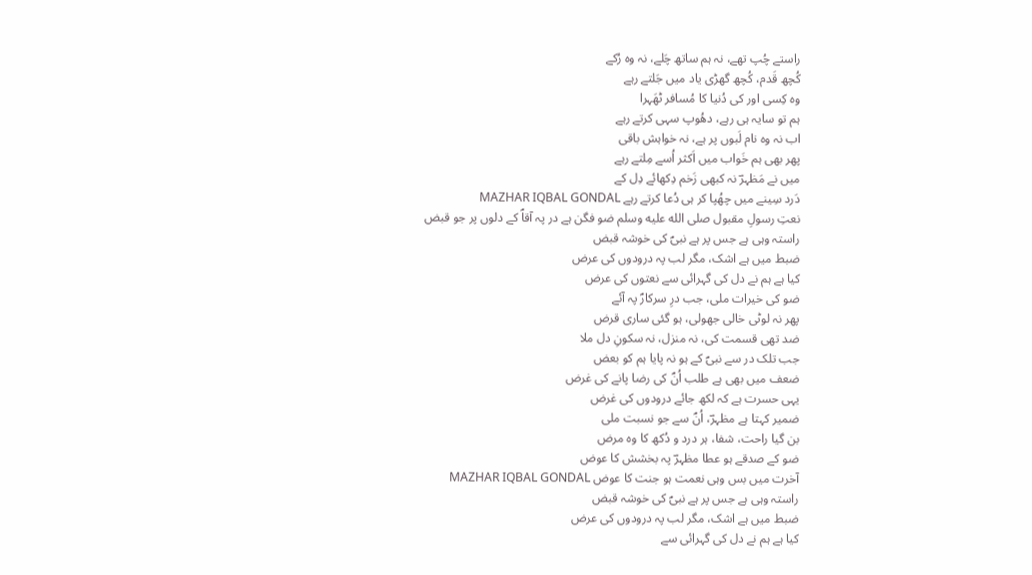راستے چُپ تھے، نہ ہم ساتھ چَلے، نہ وہ رُکے
کُچھ قَدم، کُچھ گھڑی یاد میں جَلتے رہے
وہ کِسی اور کی دُنیا کا مُسافر ٹھَہرا
ہم تو سایہ ہی رہے، دھُوپ سہی کرتے رہے
اب نہ وہ نام لَبوں پر ہے، نہ خواہش باقی
پھر بھی ہم خَواب میں اَکثر اُسے مِلتے رہے
میں نے مَظہرؔ نہ کبھی زَخم دِکھائے دِل کے
دَرد سِینے میں چھُپا کر ہی دُعا کرتے رہے MAZHAR IQBAL GONDAL
نعتِ رسولِ مقبول صلى الله عليه وسلم ضو فگن ہے در پہ آقاؐ کے دلوں پر جو قبض
راستہ وہی ہے جس پر ہے نبیؐ کی خوشہ قبض
ضبط میں ہے اشک، مگر لب پہ درودوں کی عرض
کیا ہے ہم نے دل کی گہرائی سے نعتوں کی عرض
ضو کی خیرات ملی، جب درِ سرکارؐ پہ آئے
پھر نہ لوٹی خالی جھولی، ہو گئی ساری قرض
ضد تھی قسمت کی، نہ منزل، نہ سکونِ دل ملا
جب تلک در سے نبیؐ کے ہو نہ پایا ہم کو بعض
ضعف میں بھی ہے طلب اُنؐ کی رضا پانے کی غرض
یہی حسرت ہے کہ لکھ جائے درودوں کی غرض
ضمیر کہتا ہے مظہرؔ، اُنؐ سے جو نسبت ملی
بن گیا راحت، شفا، ہر درد و دُکھ کا وہ مرض
ضو کے صدقے ہو عطا مظہرؔ پہ بخشش کا عوض
آخرت میں بس وہی نعمت ہو جنت کا عوض MAZHAR IQBAL GONDAL
راستہ وہی ہے جس پر ہے نبیؐ کی خوشہ قبض
ضبط میں ہے اشک، مگر لب پہ درودوں کی عرض
کیا ہے ہم نے دل کی گہرائی سے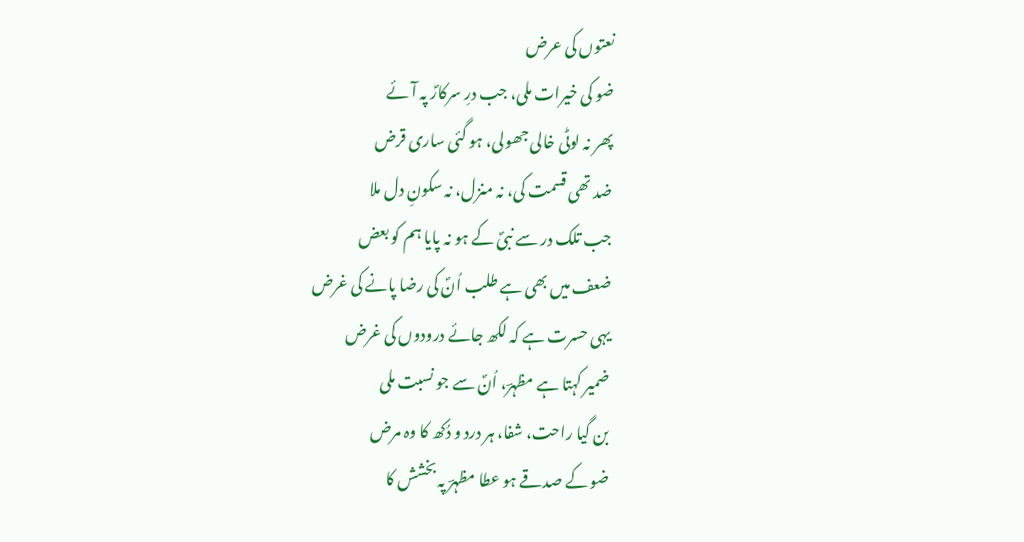نعتوں کی عرض
ضو کی خیرات ملی، جب درِ سرکارؐ پہ آئے
پھر نہ لوٹی خالی جھولی، ہو گئی ساری قرض
ضد تھی قسمت کی، نہ منزل، نہ سکونِ دل ملا
جب تلک در سے نبیؐ کے ہو نہ پایا ہم کو بعض
ضعف میں بھی ہے طلب اُنؐ کی رضا پانے کی غرض
یہی حسرت ہے کہ لکھ جائے درودوں کی غرض
ضمیر کہتا ہے مظہرؔ، اُنؐ سے جو نسبت ملی
بن گیا راحت، شفا، ہر درد و دُکھ کا وہ مرض
ضو کے صدقے ہو عطا مظہرؔ پہ بخشش کا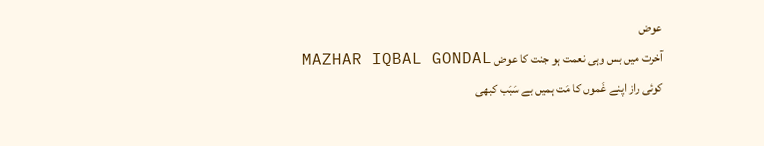عوض
آخرت میں بس وہی نعمت ہو جنت کا عوض MAZHAR IQBAL GONDAL
کوئی راز اپنے غَموں کا مَت ہمیں بے سَبَب کبھی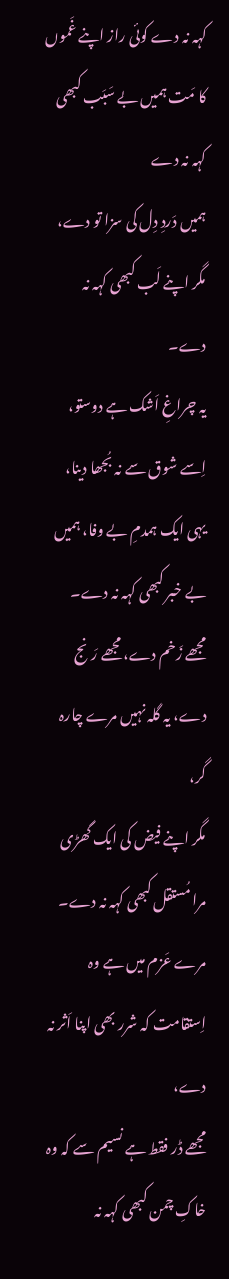کہہ نہ دے کوئی راز اپنے غَموں کا مَت ہمیں بے سَبَب کبھی کہہ نہ دے
ہمیں دَردِ دِل کی سزا تو دے، مگر اپنے لَب کبھی کہہ نہ دے۔
یہ چراغِ اَشک ہے دوستو، اِسے شوق سے نہ بُجھا دینا،
یہی ایک ہمدمِ بے وفا، ہمیں بے خبر کبھی کہہ نہ دے۔
مجھے زَخم دے، مجھے رَنج دے، یہ گلہ نہیں مرے چارہ گر،
مگر اپنے فیض کی ایک گھڑی مرا مُستقل کبھی کہہ نہ دے۔
مرے عَزم میں ہے وہ اِستقامت کہ شرر بھی اپنا اَثر نہ دے،
مجھے ڈر فقط ہے نسیم سے کہ وہ خاکِ چمن کبھی کہہ نہ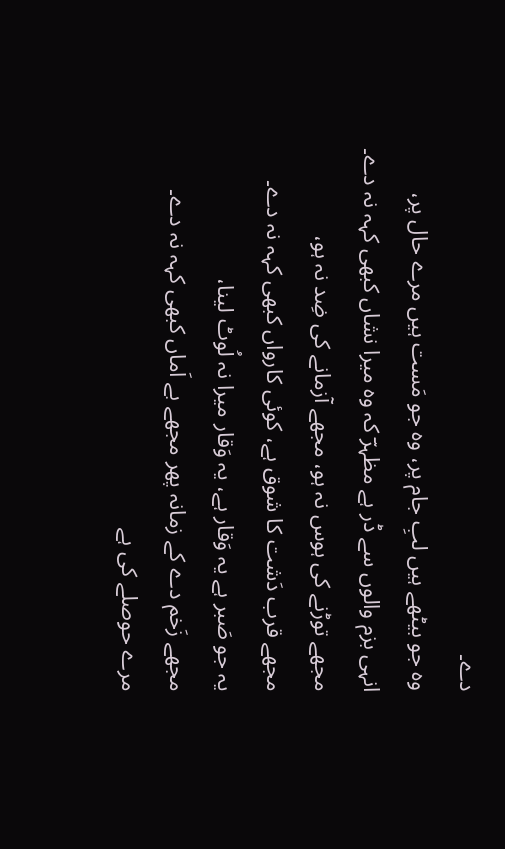دے۔
وہ جو بیٹھے ہیں لبِ جام پر، وہ جو مَست ہیں مرے حال پر،
انہی بزم والوں سے ڈر ہے مظہرؔ کہ وہ میرا نشاں کبھی کہہ نہ دے۔
مجھے توڑنے کی ہوس نہ ہو، مجھے آزمانے کی ضِد نہ ہو،
مجھے قرب دَشت کا شوق ہے، کوئی کارواں کبھی کہہ نہ دے۔
یہ جو صَبر ہے یہ وَقار ہے، یہ وَقار میرا نہ لُوٹ لینا،
مجھے زَخم دے کے زمانہ پھر مجھے بے اَماں کبھی کہہ نہ دے۔
مرے حوصلے کی ہے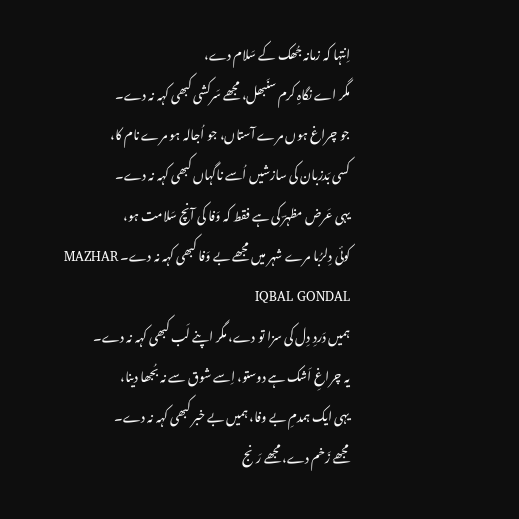اِنتہا کہ زمانہ جُھک کے سَلام دے،
مگر اے نگاہِ کرم سنَبھل، مجھے سَرکشی کبھی کہہ نہ دے۔
جو چراغ ہوں مرے آستاں، جو اُجالہ ہو مرے نام کا،
کسی بَدزبان کی سازشیں اُسے ناگہاں کبھی کہہ نہ دے۔
یہی عَرض مظہرؔ کی ہے فقط کہ وَفا کی آنچ سَلامت ہو،
کوئی دِلرُبا مرے شہر میں مجھے بے وَفا کبھی کہہ نہ دے۔ MAZHAR IQBAL GONDAL
ہمیں دَردِ دِل کی سزا تو دے، مگر اپنے لَب کبھی کہہ نہ دے۔
یہ چراغِ اَشک ہے دوستو، اِسے شوق سے نہ بُجھا دینا،
یہی ایک ہمدمِ بے وفا، ہمیں بے خبر کبھی کہہ نہ دے۔
مجھے زَخم دے، مجھے رَنج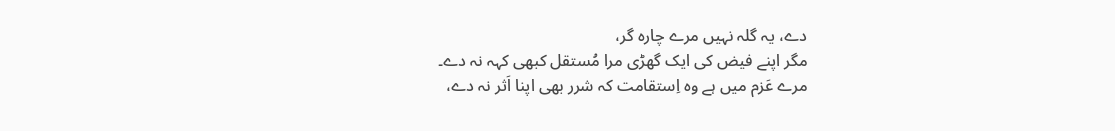دے، یہ گلہ نہیں مرے چارہ گر،
مگر اپنے فیض کی ایک گھڑی مرا مُستقل کبھی کہہ نہ دے۔
مرے عَزم میں ہے وہ اِستقامت کہ شرر بھی اپنا اَثر نہ دے،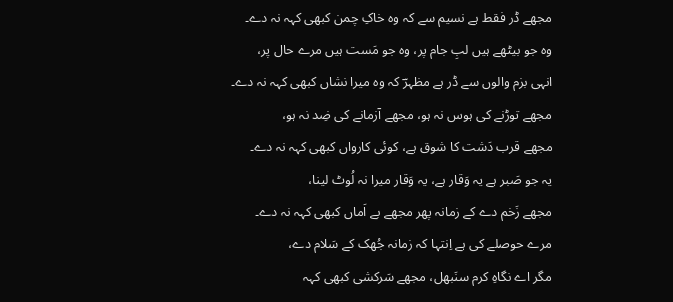مجھے ڈر فقط ہے نسیم سے کہ وہ خاکِ چمن کبھی کہہ نہ دے۔
وہ جو بیٹھے ہیں لبِ جام پر، وہ جو مَست ہیں مرے حال پر،
انہی بزم والوں سے ڈر ہے مظہرؔ کہ وہ میرا نشاں کبھی کہہ نہ دے۔
مجھے توڑنے کی ہوس نہ ہو، مجھے آزمانے کی ضِد نہ ہو،
مجھے قرب دَشت کا شوق ہے، کوئی کارواں کبھی کہہ نہ دے۔
یہ جو صَبر ہے یہ وَقار ہے، یہ وَقار میرا نہ لُوٹ لینا،
مجھے زَخم دے کے زمانہ پھر مجھے بے اَماں کبھی کہہ نہ دے۔
مرے حوصلے کی ہے اِنتہا کہ زمانہ جُھک کے سَلام دے،
مگر اے نگاہِ کرم سنَبھل، مجھے سَرکشی کبھی کہہ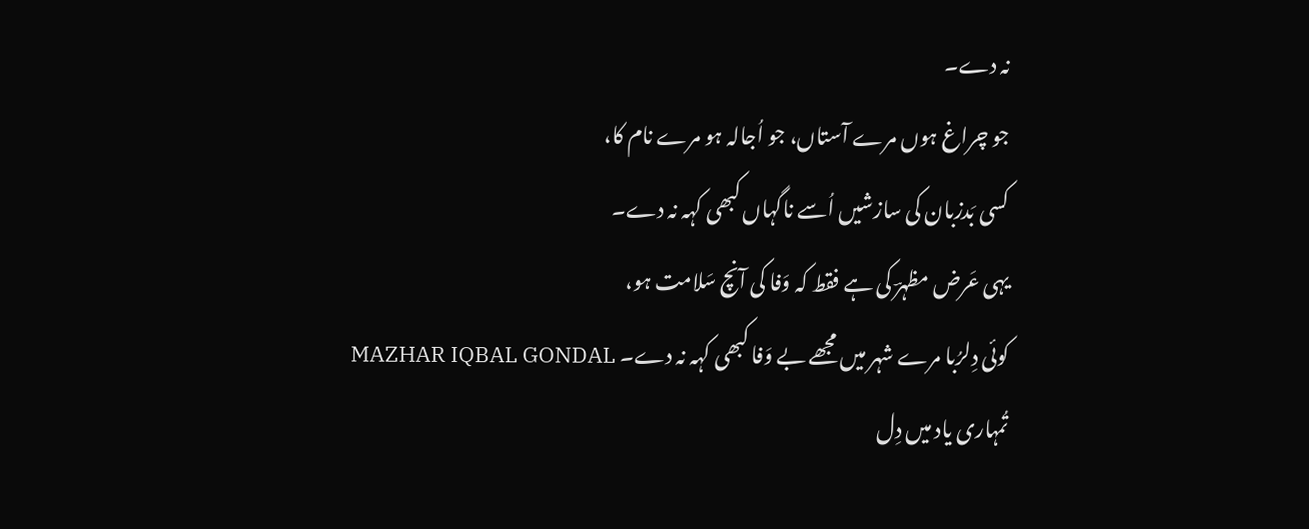نہ دے۔
جو چراغ ہوں مرے آستاں، جو اُجالہ ہو مرے نام کا،
کسی بَدزبان کی سازشیں اُسے ناگہاں کبھی کہہ نہ دے۔
یہی عَرض مظہرؔ کی ہے فقط کہ وَفا کی آنچ سَلامت ہو،
کوئی دِلرُبا مرے شہر میں مجھے بے وَفا کبھی کہہ نہ دے۔ MAZHAR IQBAL GONDAL
تُمہاری یاد میں دِل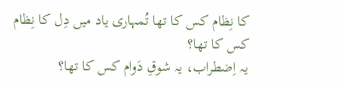کا نِظام کس کا تھا تُمہاری یاد میں دِل کا نِظام کس کا تھا؟
یہ اِضطراب، یہ شوقِ دَوام کس کا تھا؟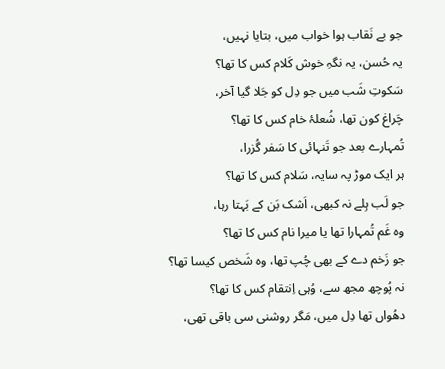جو بے نَقاب ہوا خواب میں، بتایا نہیں،
یہ حُسن، یہ نگہِ خوش کَلام کس کا تھا؟
سَکوتِ شَب میں جو دِل کو جَلا گیا آخر،
چَراغ کون تھا، شُعلۂ خام کس کا تھا؟
تُمہارے بعد جو تَنہائی کا سَفر گُزرا،
ہر ایک موڑ پہ سایہ، سَلام کس کا تھا؟
جو لَب ہِلے نہ کبھی، اَشک بَن کے بَہتا رہا،
وہ غَم تُمہارا تھا یا میرا نام کس کا تھا؟
جو زَخم دے کے بھی چُپ تھا، وہ شَخص کیسا تھا؟
نہ پُوچھ مجھ سے، وُہی اِنتقام کس کا تھا؟
دھُواں تھا دِل میں، مَگر روشنی سی باقی تھی،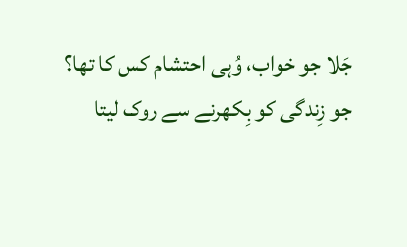جَلا جو خواب، وُہی احتشام کس کا تھا؟
جو زِندگی کو بِکھرنے سے روک لیتا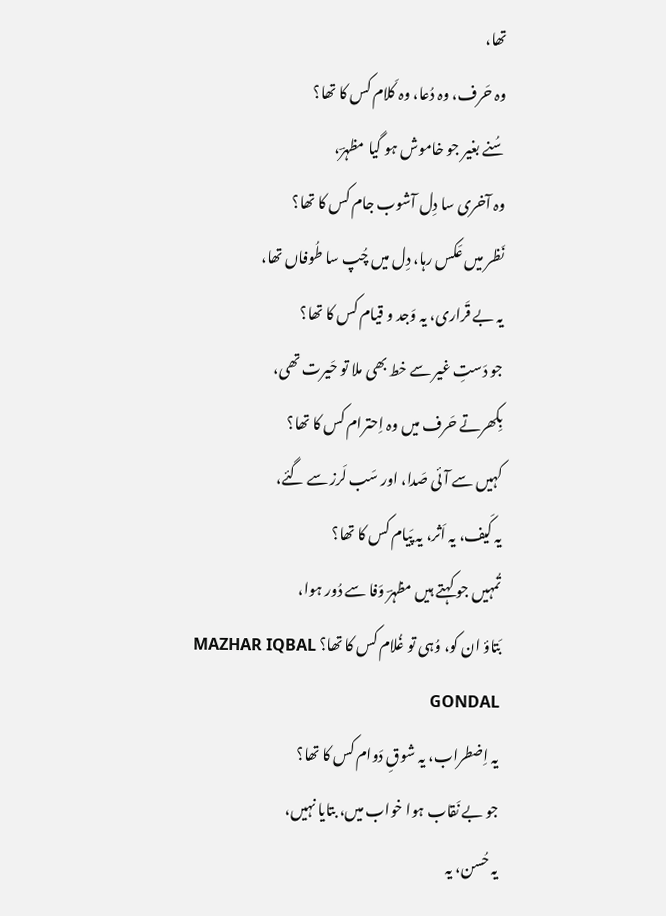تھا،
وہ حَرف، وہ دُعا، وہ کَلام کس کا تھا؟
سُنے بغیر جو خاموش ہو گیا مظہرؔ،
وہ آخری سا دِل آشوب جام کس کا تھا؟
نَظر میں عَکس رہا، دِل میں چُپ سا طُوفاں تھا،
یہ بے قَراری، یہ وَجد و قیام کس کا تھا؟
جو دَستِ غیر سے خط بھی ملا تو حَیرت تھی،
بِکھرتے حَرف میں وہ اِحترام کس کا تھا؟
کہیں سے آئی صَدا، اور سَب لَرز سے گئے،
یہ کَیف، یہ اَثر، یہ پَیام کس کا تھا؟
تُمہیں جو کہتے ہیں مظہرؔ وَفا سے دُور ہوا،
بَتاؤ ان کو، وُہی تو غُلام کس کا تھا؟ MAZHAR IQBAL GONDAL
یہ اِضطراب، یہ شوقِ دَوام کس کا تھا؟
جو بے نَقاب ہوا خواب میں، بتایا نہیں،
یہ حُسن، یہ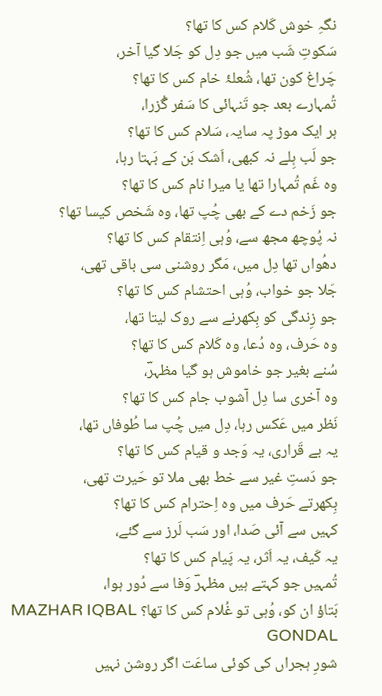نگہِ خوش کَلام کس کا تھا؟
سَکوتِ شَب میں جو دِل کو جَلا گیا آخر،
چَراغ کون تھا، شُعلۂ خام کس کا تھا؟
تُمہارے بعد جو تَنہائی کا سَفر گُزرا،
ہر ایک موڑ پہ سایہ، سَلام کس کا تھا؟
جو لَب ہِلے نہ کبھی، اَشک بَن کے بَہتا رہا،
وہ غَم تُمہارا تھا یا میرا نام کس کا تھا؟
جو زَخم دے کے بھی چُپ تھا، وہ شَخص کیسا تھا؟
نہ پُوچھ مجھ سے، وُہی اِنتقام کس کا تھا؟
دھُواں تھا دِل میں، مَگر روشنی سی باقی تھی،
جَلا جو خواب، وُہی احتشام کس کا تھا؟
جو زِندگی کو بِکھرنے سے روک لیتا تھا،
وہ حَرف، وہ دُعا، وہ کَلام کس کا تھا؟
سُنے بغیر جو خاموش ہو گیا مظہرؔ،
وہ آخری سا دِل آشوب جام کس کا تھا؟
نَظر میں عَکس رہا، دِل میں چُپ سا طُوفاں تھا،
یہ بے قَراری، یہ وَجد و قیام کس کا تھا؟
جو دَستِ غیر سے خط بھی ملا تو حَیرت تھی،
بِکھرتے حَرف میں وہ اِحترام کس کا تھا؟
کہیں سے آئی صَدا، اور سَب لَرز سے گئے،
یہ کَیف، یہ اَثر، یہ پَیام کس کا تھا؟
تُمہیں جو کہتے ہیں مظہرؔ وَفا سے دُور ہوا،
بَتاؤ ان کو، وُہی تو غُلام کس کا تھا؟ MAZHAR IQBAL GONDAL
شورِ ہجراں کی کوئی ساعَت اگر روشن نہیں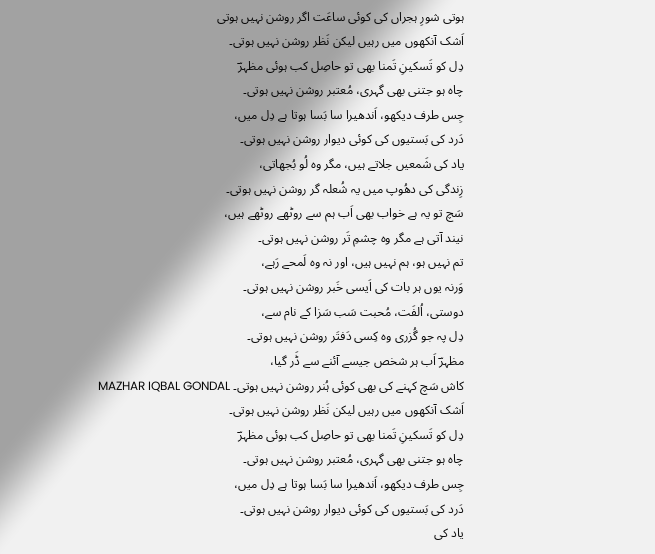ہوتی شورِ ہجراں کی کوئی ساعَت اگر روشن نہیں ہوتی
اَشک آنکھوں میں رہیں لیکن نَظر روشن نہیں ہوتی۔
دِل کو تَسکینِ تَمنا بھی تو حاصِل کب ہوئی مظہرؔ
چاہ ہو جتنی بھی گہری، مُعتبر روشن نہیں ہوتی۔
جِس طرف دیکھو، اَندھیرا سا بَسا ہوتا ہے دِل میں،
دَرد کی بَستیوں کی کوئی دیوار روشن نہیں ہوتی۔
یاد کی شَمعیں جلاتے ہیں، مگر وہ لُو بُجھاتی،
زِندگی کی دھُوپ میں یہ شُعلہ گر روشن نہیں ہوتی۔
سَچ تو یہ ہے خواب بھی اَب ہم سے روٹھے روٹھے ہیں،
نیند آتی ہے مگر وہ چشمِ تَر روشن نہیں ہوتی۔
تم نہیں ہو، ہم نہیں ہیں، اور نہ وہ لَمحے رَہے،
وَرنہ یوں ہر بات کی اَیسی خَبر روشن نہیں ہوتی۔
دوستی، اُلفَت، مُحبت سَب سَزا کے نام سے،
دِل پہ جو گُزری وہ کِسی دَفتَر روشن نہیں ہوتی۔
مظہرؔ اَب ہر شخص جیسے آئنے سے ڈَر گیا،
کاش سَچ کہنے کی بھی کوئی ہُنر روشن نہیں ہوتی۔ MAZHAR IQBAL GONDAL
اَشک آنکھوں میں رہیں لیکن نَظر روشن نہیں ہوتی۔
دِل کو تَسکینِ تَمنا بھی تو حاصِل کب ہوئی مظہرؔ
چاہ ہو جتنی بھی گہری، مُعتبر روشن نہیں ہوتی۔
جِس طرف دیکھو، اَندھیرا سا بَسا ہوتا ہے دِل میں،
دَرد کی بَستیوں کی کوئی دیوار روشن نہیں ہوتی۔
یاد کی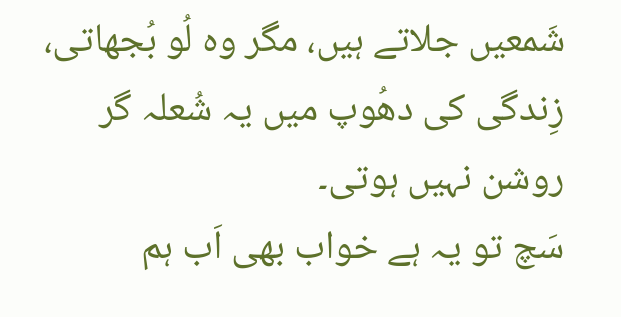شَمعیں جلاتے ہیں، مگر وہ لُو بُجھاتی،
زِندگی کی دھُوپ میں یہ شُعلہ گر روشن نہیں ہوتی۔
سَچ تو یہ ہے خواب بھی اَب ہم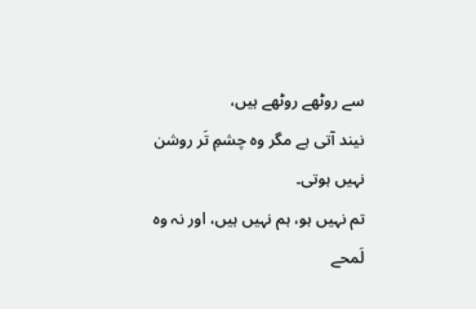سے روٹھے روٹھے ہیں،
نیند آتی ہے مگر وہ چشمِ تَر روشن نہیں ہوتی۔
تم نہیں ہو، ہم نہیں ہیں، اور نہ وہ لَمحے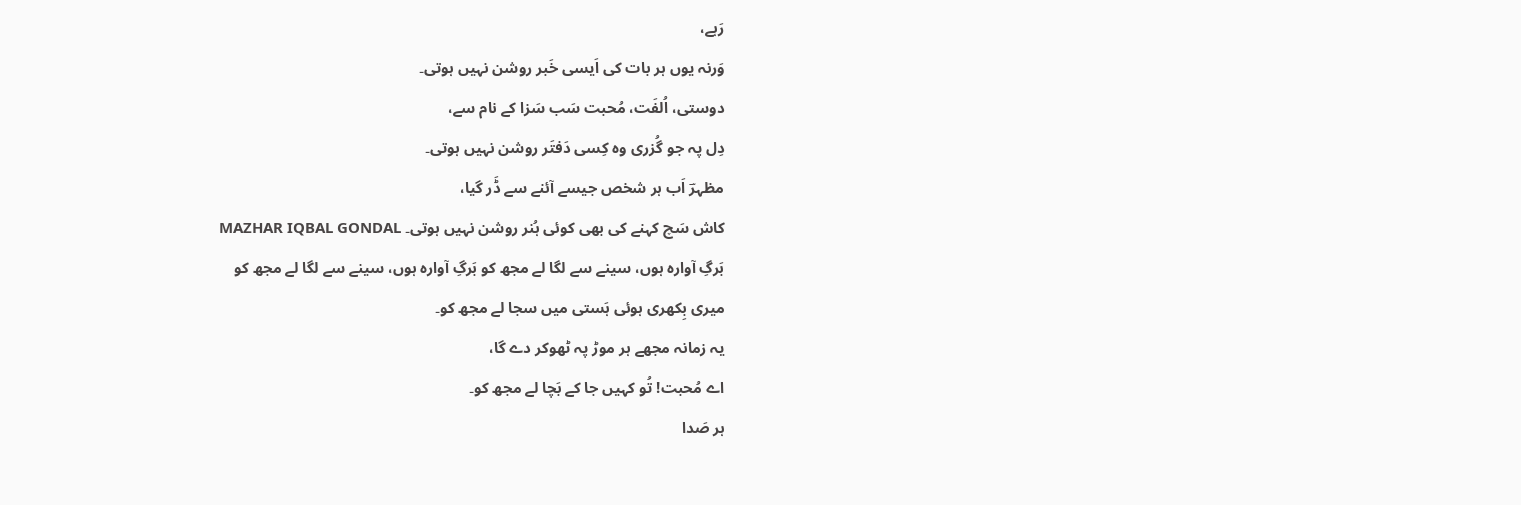رَہے،
وَرنہ یوں ہر بات کی اَیسی خَبر روشن نہیں ہوتی۔
دوستی، اُلفَت، مُحبت سَب سَزا کے نام سے،
دِل پہ جو گُزری وہ کِسی دَفتَر روشن نہیں ہوتی۔
مظہرؔ اَب ہر شخص جیسے آئنے سے ڈَر گیا،
کاش سَچ کہنے کی بھی کوئی ہُنر روشن نہیں ہوتی۔ MAZHAR IQBAL GONDAL
بَرگِ آوارہ ہوں، سینے سے لگا لے مجھ کو بَرگِ آوارہ ہوں، سینے سے لگا لے مجھ کو
میری بِکھری ہوئی ہَستی میں سجا لے مجھ کو۔
یہ زمانہ مجھے ہر موڑ پہ ٹھوکر دے گا،
اے مُحبت! تُو کہیں جا کے بَچا لے مجھ کو۔
ہر صَدا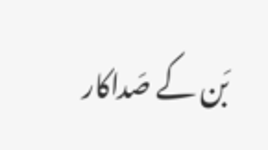بَن کے صَداکار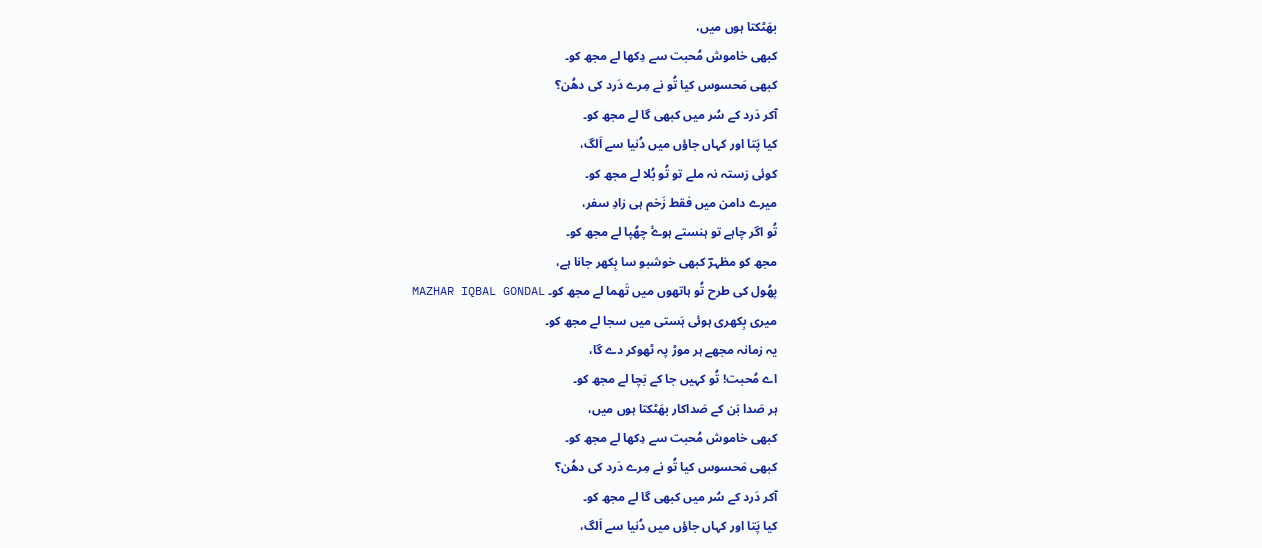بھَٹکتا ہوں میں،
کبھی خاموش مُحبت سے دِکھا لے مجھ کو۔
کبھی مَحسوس کیا تُو نے مِرے دَرد کی دھُن؟
آکر دَرد کے سُر میں کبھی گا لے مجھ کو۔
کیا پَتا اور کہاں جاؤں میں دُنیا سے اَلگ،
کوئی رَستہ نہ ملے تو تُو بُلا لے مجھ کو۔
میرے دامن میں فقط زَخم ہی زادِ سفر،
تُو اگر چاہے تو ہنستے ہوۓ چھُپا لے مجھ کو۔
مجھ کو مظہرؔ کبھی خوشبو سا بِکھر جانا ہے،
پھُول کی طرح تُو ہاتھوں میں تَھما لے مجھ کو۔ MAZHAR IQBAL GONDAL
میری بِکھری ہوئی ہَستی میں سجا لے مجھ کو۔
یہ زمانہ مجھے ہر موڑ پہ ٹھوکر دے گا،
اے مُحبت! تُو کہیں جا کے بَچا لے مجھ کو۔
ہر صَدا بَن کے صَداکار بھَٹکتا ہوں میں،
کبھی خاموش مُحبت سے دِکھا لے مجھ کو۔
کبھی مَحسوس کیا تُو نے مِرے دَرد کی دھُن؟
آکر دَرد کے سُر میں کبھی گا لے مجھ کو۔
کیا پَتا اور کہاں جاؤں میں دُنیا سے اَلگ،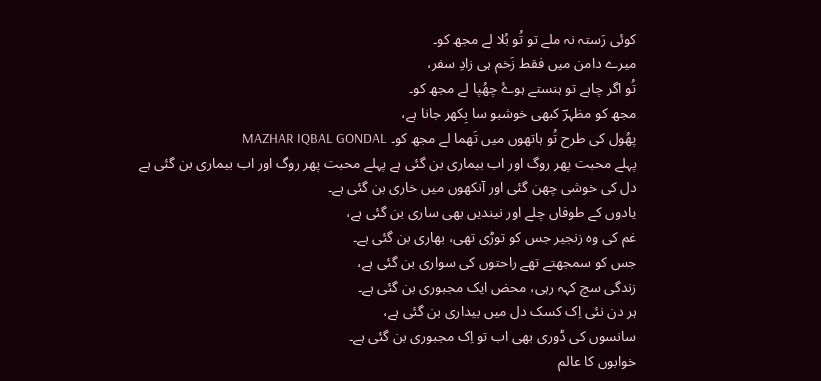کوئی رَستہ نہ ملے تو تُو بُلا لے مجھ کو۔
میرے دامن میں فقط زَخم ہی زادِ سفر،
تُو اگر چاہے تو ہنستے ہوۓ چھُپا لے مجھ کو۔
مجھ کو مظہرؔ کبھی خوشبو سا بِکھر جانا ہے،
پھُول کی طرح تُو ہاتھوں میں تَھما لے مجھ کو۔ MAZHAR IQBAL GONDAL
پہلے محبت پھر روگ اور اب بیماری بن گئی ہے پہلے محبت پھر روگ اور اب بیماری بن گئی ہے
دل کی خوشی چھن گئی اور آنکھوں میں خاری بن گئی ہے۔
یادوں کے طوفاں چلے اور نیندیں بھی ساری بن گئی ہے،
غم کی وہ زنجیر جس کو توڑی تھی، بھاری بن گئی ہے۔
جس کو سمجھتے تھے راحتوں کی سواری بن گئی ہے،
زندگی سچ کہہ رہی، محض ایک مجبوری بن گئی ہے۔
ہر دن نئی اِک کسک دل میں بیداری بن گئی ہے،
سانسوں کی ڈوری بھی اب تو اِک مجبوری بن گئی ہے۔
خوابوں کا عالم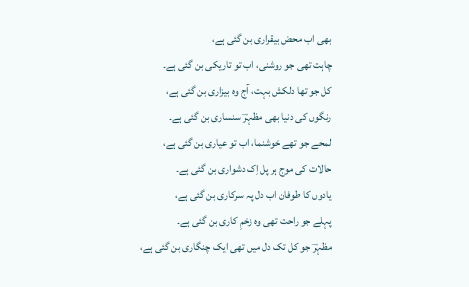بھی اب محض بیقراری بن گئی ہے،
چاہت تھی جو روشنی، اب تو تاریکی بن گئی ہے۔
کل جو تھا دلکش بہت، آج وہ بیزاری بن گئی ہے،
رنگوں کی دنیا بھی مظہرؔ سنساری بن گئی ہے۔
لمحے جو تھے خوشنما، اب تو عیاری بن گئی ہے،
حالات کی موج ہر پل اِک دشواری بن گئی ہے۔
یادوں کا طوفان اب دل پہ سرکاری بن گئی ہے،
پہلے جو راحت تھی وہ زخمِ کاری بن گئی ہے۔
مظہرؔ جو کل تک دل میں تھی ایک چنگاری بن گئی ہے،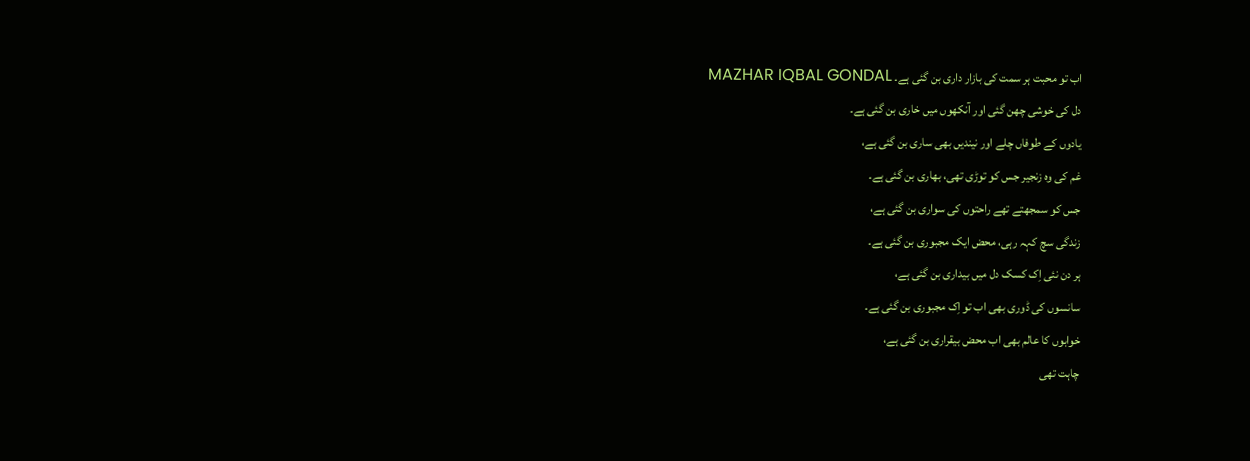اب تو محبت ہر سمت کی بازار داری بن گئی ہے۔ MAZHAR IQBAL GONDAL
دل کی خوشی چھن گئی اور آنکھوں میں خاری بن گئی ہے۔
یادوں کے طوفاں چلے اور نیندیں بھی ساری بن گئی ہے،
غم کی وہ زنجیر جس کو توڑی تھی، بھاری بن گئی ہے۔
جس کو سمجھتے تھے راحتوں کی سواری بن گئی ہے،
زندگی سچ کہہ رہی، محض ایک مجبوری بن گئی ہے۔
ہر دن نئی اِک کسک دل میں بیداری بن گئی ہے،
سانسوں کی ڈوری بھی اب تو اِک مجبوری بن گئی ہے۔
خوابوں کا عالم بھی اب محض بیقراری بن گئی ہے،
چاہت تھی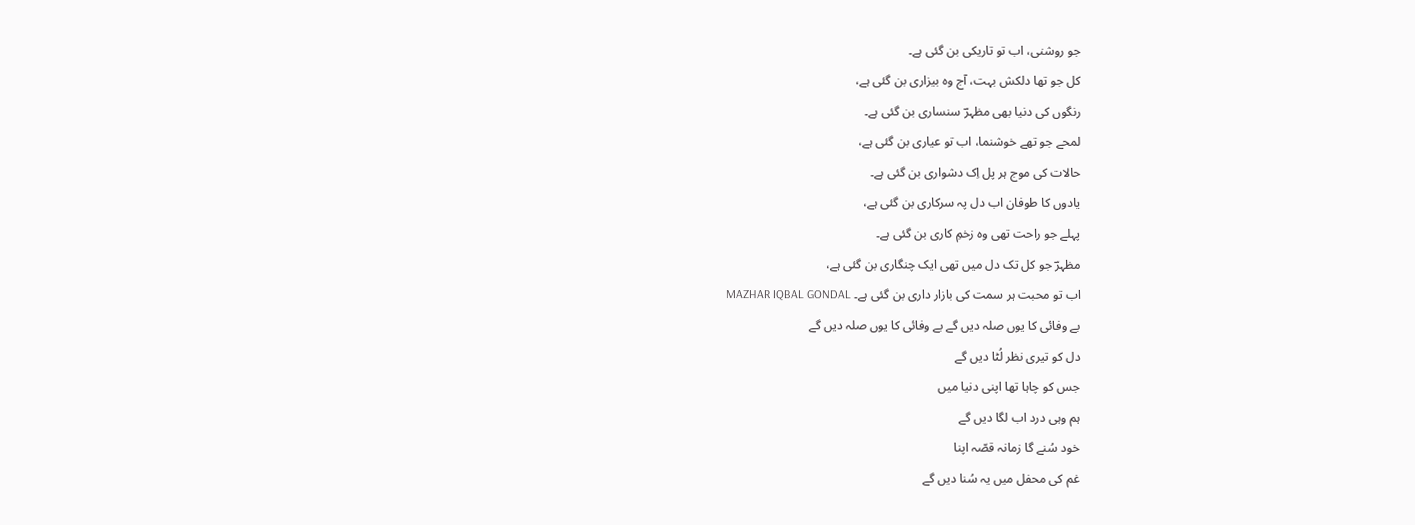جو روشنی، اب تو تاریکی بن گئی ہے۔
کل جو تھا دلکش بہت، آج وہ بیزاری بن گئی ہے،
رنگوں کی دنیا بھی مظہرؔ سنساری بن گئی ہے۔
لمحے جو تھے خوشنما، اب تو عیاری بن گئی ہے،
حالات کی موج ہر پل اِک دشواری بن گئی ہے۔
یادوں کا طوفان اب دل پہ سرکاری بن گئی ہے،
پہلے جو راحت تھی وہ زخمِ کاری بن گئی ہے۔
مظہرؔ جو کل تک دل میں تھی ایک چنگاری بن گئی ہے،
اب تو محبت ہر سمت کی بازار داری بن گئی ہے۔ MAZHAR IQBAL GONDAL
بے وفائی کا یوں صلہ دیں گے بے وفائی کا یوں صلہ دیں گے
دل کو تیری نظر لُٹا دیں گے
جس کو چاہا تھا اپنی دنیا میں
ہم وہی درد اب لگا دیں گے
خود سُنے گا زمانہ قصّہ اپنا
غم کی محفل میں یہ سُنا دیں گے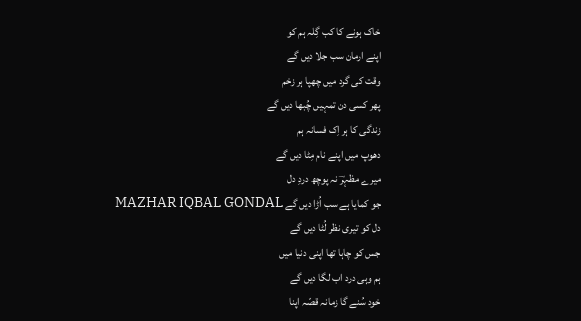خاک ہونے کا کب گِلہ ہم کو
اپنے ارمان سب جلا دیں گے
وقت کی گرد میں چھپا ہر زخم
پھر کسی دن تمہیں چُبھا دیں گے
زندگی کا ہر اِک فسانہ ہم
دھوپ میں اپنے نام مِٹا دیں گے
میرے مظہرؔ نہ پوچھ دردِ دل
جو کمایا ہے سب اُڑا دیں گے MAZHAR IQBAL GONDAL
دل کو تیری نظر لُٹا دیں گے
جس کو چاہا تھا اپنی دنیا میں
ہم وہی درد اب لگا دیں گے
خود سُنے گا زمانہ قصّہ اپنا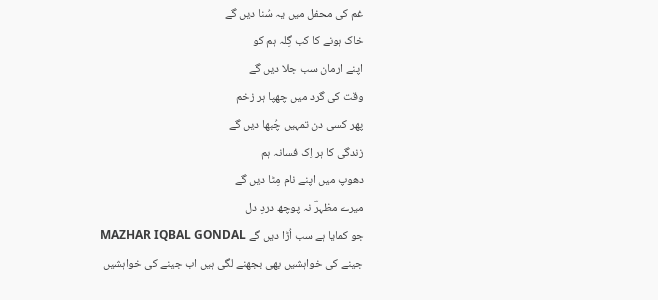غم کی محفل میں یہ سُنا دیں گے
خاک ہونے کا کب گِلہ ہم کو
اپنے ارمان سب جلا دیں گے
وقت کی گرد میں چھپا ہر زخم
پھر کسی دن تمہیں چُبھا دیں گے
زندگی کا ہر اِک فسانہ ہم
دھوپ میں اپنے نام مِٹا دیں گے
میرے مظہرؔ نہ پوچھ دردِ دل
جو کمایا ہے سب اُڑا دیں گے MAZHAR IQBAL GONDAL
جینے کی خواہشیں بھی بجھنے لگی ہیں اب جینے کی خواہشیں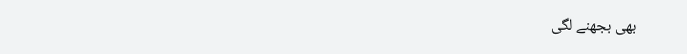بھی بجھنے لگی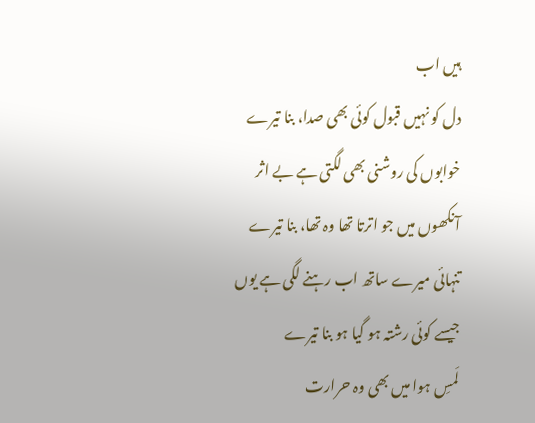ہیں اب
دل کو نہیں قبول کوئی بھی صدا، بنا تیرے
خوابوں کی روشنی بھی لگتی ہے بے اثر
آنکھوں میں جو اترتا تھا وہ تھا، بنا تیرے
تنہائی میرے ساتھ اب رہنے لگی ہے یوں
جیسے کوئی رشتہ ہو گیا ہو بنا تیرے
لَمسِ ہوا میں بھی وہ حرارت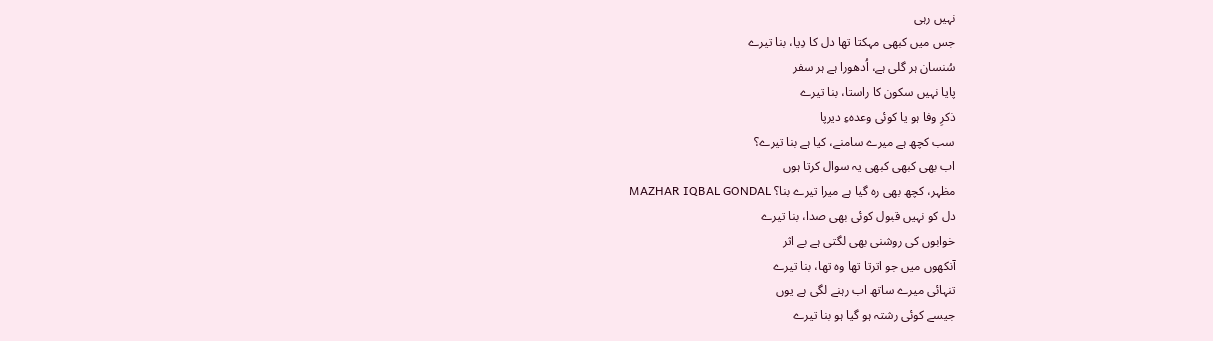نہیں رہی
جس میں کبھی مہکتا تھا دل کا دِیا، بنا تیرے
سُنسان ہر گلی ہے، اُدھورا ہے ہر سفر
پایا نہیں سکون کا راستا، بنا تیرے
ذکرِ وفا ہو یا کوئی وعدہءِ دیرپا
سب کچھ ہے میرے سامنے، کیا ہے بنا تیرے؟
اب بھی کبھی کبھی یہ سوال کرتا ہوں
مظہر، کچھ بھی رہ گیا ہے میرا تیرے بنا؟ MAZHAR IQBAL GONDAL
دل کو نہیں قبول کوئی بھی صدا، بنا تیرے
خوابوں کی روشنی بھی لگتی ہے بے اثر
آنکھوں میں جو اترتا تھا وہ تھا، بنا تیرے
تنہائی میرے ساتھ اب رہنے لگی ہے یوں
جیسے کوئی رشتہ ہو گیا ہو بنا تیرے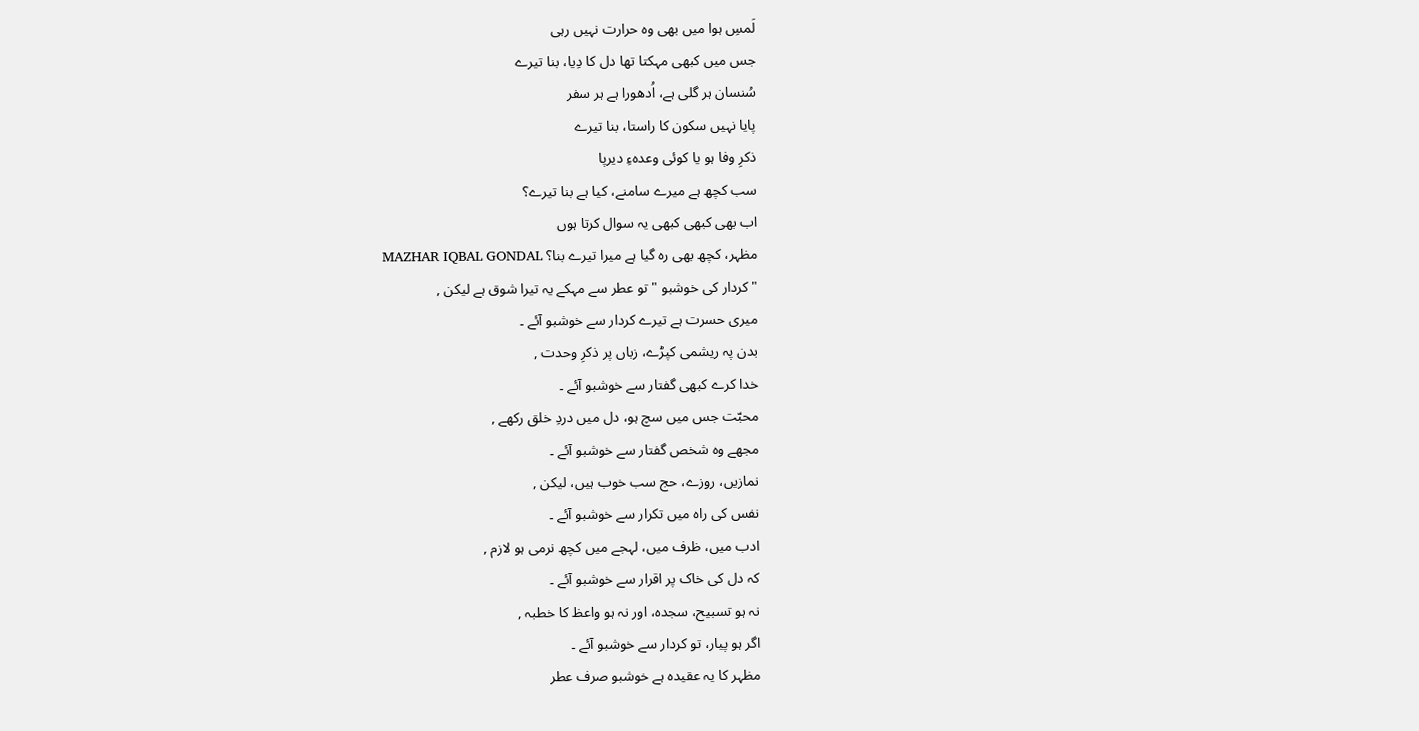لَمسِ ہوا میں بھی وہ حرارت نہیں رہی
جس میں کبھی مہکتا تھا دل کا دِیا، بنا تیرے
سُنسان ہر گلی ہے، اُدھورا ہے ہر سفر
پایا نہیں سکون کا راستا، بنا تیرے
ذکرِ وفا ہو یا کوئی وعدہءِ دیرپا
سب کچھ ہے میرے سامنے، کیا ہے بنا تیرے؟
اب بھی کبھی کبھی یہ سوال کرتا ہوں
مظہر، کچھ بھی رہ گیا ہے میرا تیرے بنا؟ MAZHAR IQBAL GONDAL
" کردار کی خوشبو " تو عطر سے مہکے یہ تیرا شوق ہے لیکن ,
میری حسرت ہے تیرے کردار سے خوشبو آئے ۔
بدن پہ ریشمی کپڑے، زباں پر ذکرِ وحدت ,
خدا کرے کبھی گفتار سے خوشبو آئے ۔
محبّت جس میں سچ ہو، دل میں دردِ خلق رکھے ,
مجھے وہ شخص گفتار سے خوشبو آئے ۔
نمازیں، روزے، حج سب خوب ہیں، لیکن ,
نفس کی راہ میں تکرار سے خوشبو آئے ۔
ادب میں، ظرف میں، لہجے میں کچھ نرمی ہو لازم ,
کہ دل کی خاک پر اقرار سے خوشبو آئے ۔
نہ ہو تسبیح، سجدہ، اور نہ ہو واعظ کا خطبہ ,
اگر ہو پیار، تو کردار سے خوشبو آئے ۔
مظہر کا یہ عقیدہ ہے خوشبو صرف عطر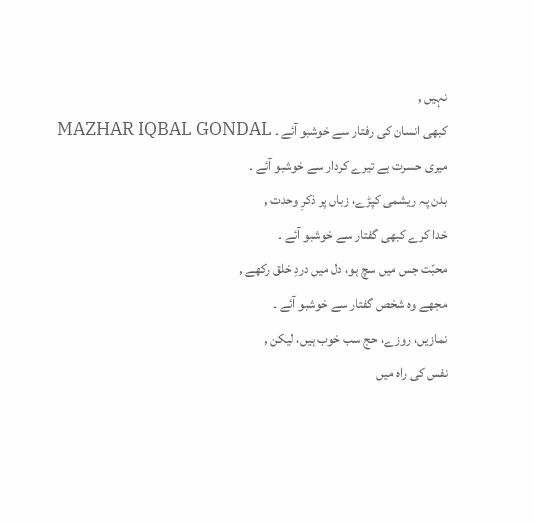نہیں ,
کبھی انسان کی رفتار سے خوشبو آئے ۔ MAZHAR IQBAL GONDAL
میری حسرت ہے تیرے کردار سے خوشبو آئے ۔
بدن پہ ریشمی کپڑے، زباں پر ذکرِ وحدت ,
خدا کرے کبھی گفتار سے خوشبو آئے ۔
محبّت جس میں سچ ہو، دل میں دردِ خلق رکھے ,
مجھے وہ شخص گفتار سے خوشبو آئے ۔
نمازیں، روزے، حج سب خوب ہیں، لیکن ,
نفس کی راہ میں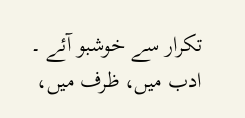تکرار سے خوشبو آئے ۔
ادب میں، ظرف میں،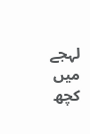لہجے میں کچھ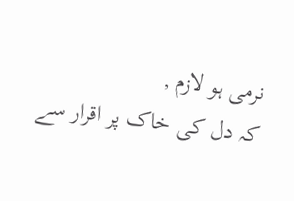نرمی ہو لازم ,
کہ دل کی خاک پر اقرار سے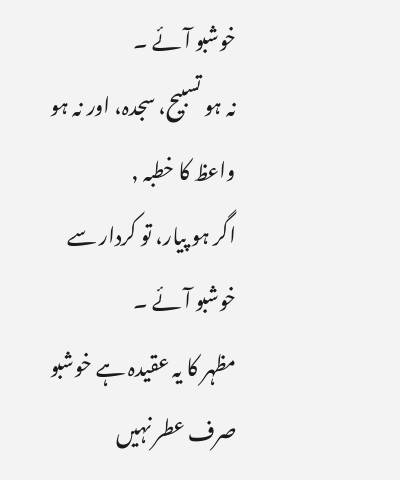خوشبو آئے ۔
نہ ہو تسبیح، سجدہ، اور نہ ہو واعظ کا خطبہ ,
اگر ہو پیار، تو کردار سے خوشبو آئے ۔
مظہر کا یہ عقیدہ ہے خوشبو صرف عطر نہیں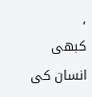,
کبھی انسان کی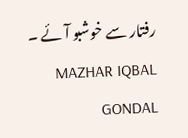رفتار سے خوشبو آئے ۔ MAZHAR IQBAL GONDAL